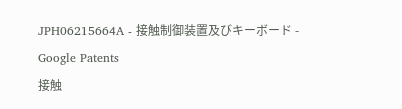JPH06215664A - 接触制御装置及びキーボード - Google Patents
接触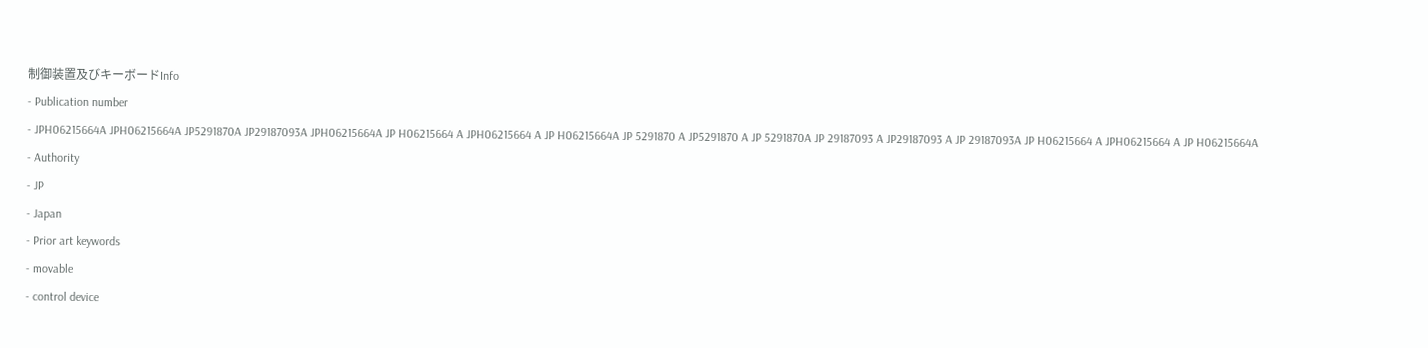制御装置及びキーボードInfo
- Publication number
- JPH06215664A JPH06215664A JP5291870A JP29187093A JPH06215664A JP H06215664 A JPH06215664 A JP H06215664A JP 5291870 A JP5291870 A JP 5291870A JP 29187093 A JP29187093 A JP 29187093A JP H06215664 A JPH06215664 A JP H06215664A
- Authority
- JP
- Japan
- Prior art keywords
- movable
- control device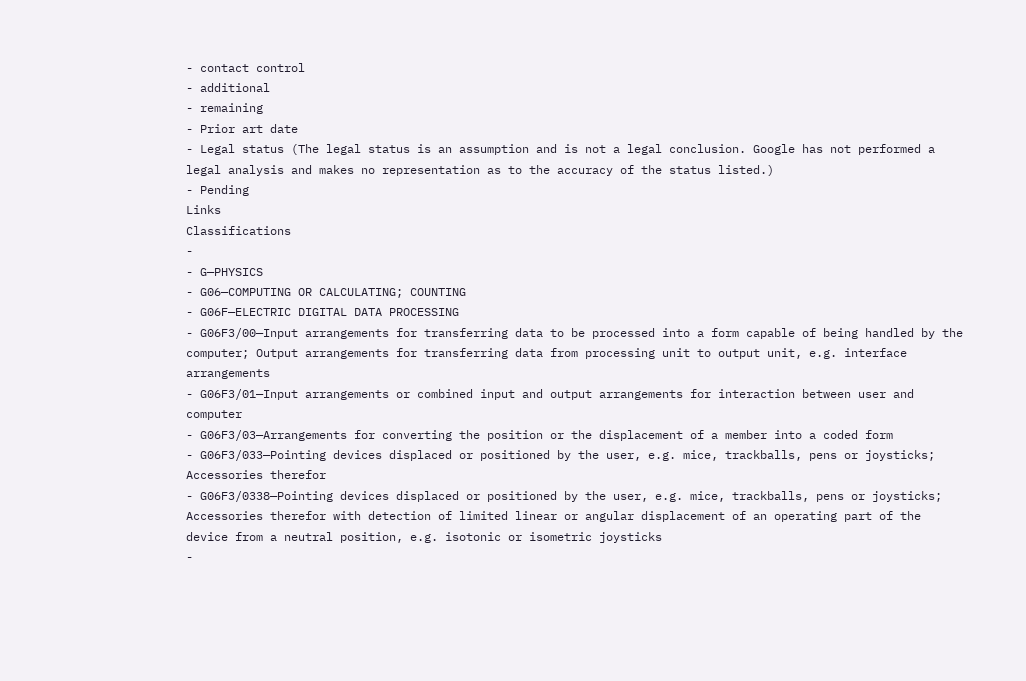- contact control
- additional
- remaining
- Prior art date
- Legal status (The legal status is an assumption and is not a legal conclusion. Google has not performed a legal analysis and makes no representation as to the accuracy of the status listed.)
- Pending
Links
Classifications
-
- G—PHYSICS
- G06—COMPUTING OR CALCULATING; COUNTING
- G06F—ELECTRIC DIGITAL DATA PROCESSING
- G06F3/00—Input arrangements for transferring data to be processed into a form capable of being handled by the computer; Output arrangements for transferring data from processing unit to output unit, e.g. interface arrangements
- G06F3/01—Input arrangements or combined input and output arrangements for interaction between user and computer
- G06F3/03—Arrangements for converting the position or the displacement of a member into a coded form
- G06F3/033—Pointing devices displaced or positioned by the user, e.g. mice, trackballs, pens or joysticks; Accessories therefor
- G06F3/0338—Pointing devices displaced or positioned by the user, e.g. mice, trackballs, pens or joysticks; Accessories therefor with detection of limited linear or angular displacement of an operating part of the device from a neutral position, e.g. isotonic or isometric joysticks
-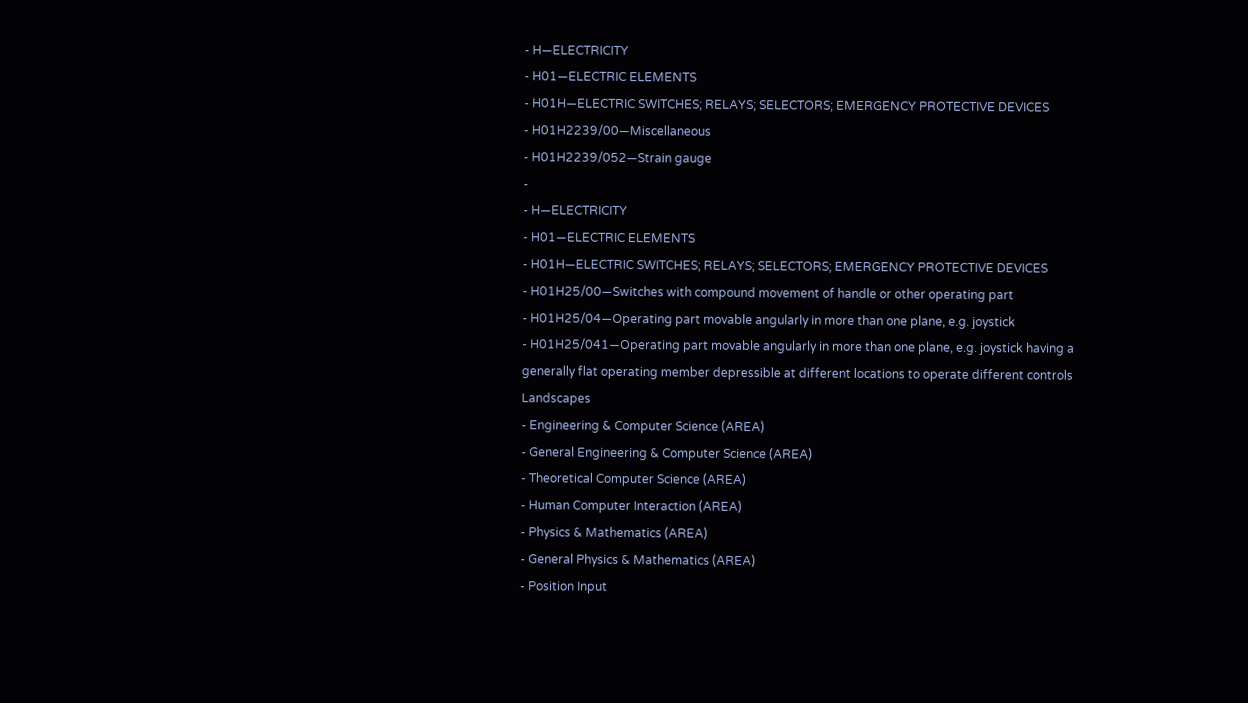- H—ELECTRICITY
- H01—ELECTRIC ELEMENTS
- H01H—ELECTRIC SWITCHES; RELAYS; SELECTORS; EMERGENCY PROTECTIVE DEVICES
- H01H2239/00—Miscellaneous
- H01H2239/052—Strain gauge
-
- H—ELECTRICITY
- H01—ELECTRIC ELEMENTS
- H01H—ELECTRIC SWITCHES; RELAYS; SELECTORS; EMERGENCY PROTECTIVE DEVICES
- H01H25/00—Switches with compound movement of handle or other operating part
- H01H25/04—Operating part movable angularly in more than one plane, e.g. joystick
- H01H25/041—Operating part movable angularly in more than one plane, e.g. joystick having a generally flat operating member depressible at different locations to operate different controls
Landscapes
- Engineering & Computer Science (AREA)
- General Engineering & Computer Science (AREA)
- Theoretical Computer Science (AREA)
- Human Computer Interaction (AREA)
- Physics & Mathematics (AREA)
- General Physics & Mathematics (AREA)
- Position Input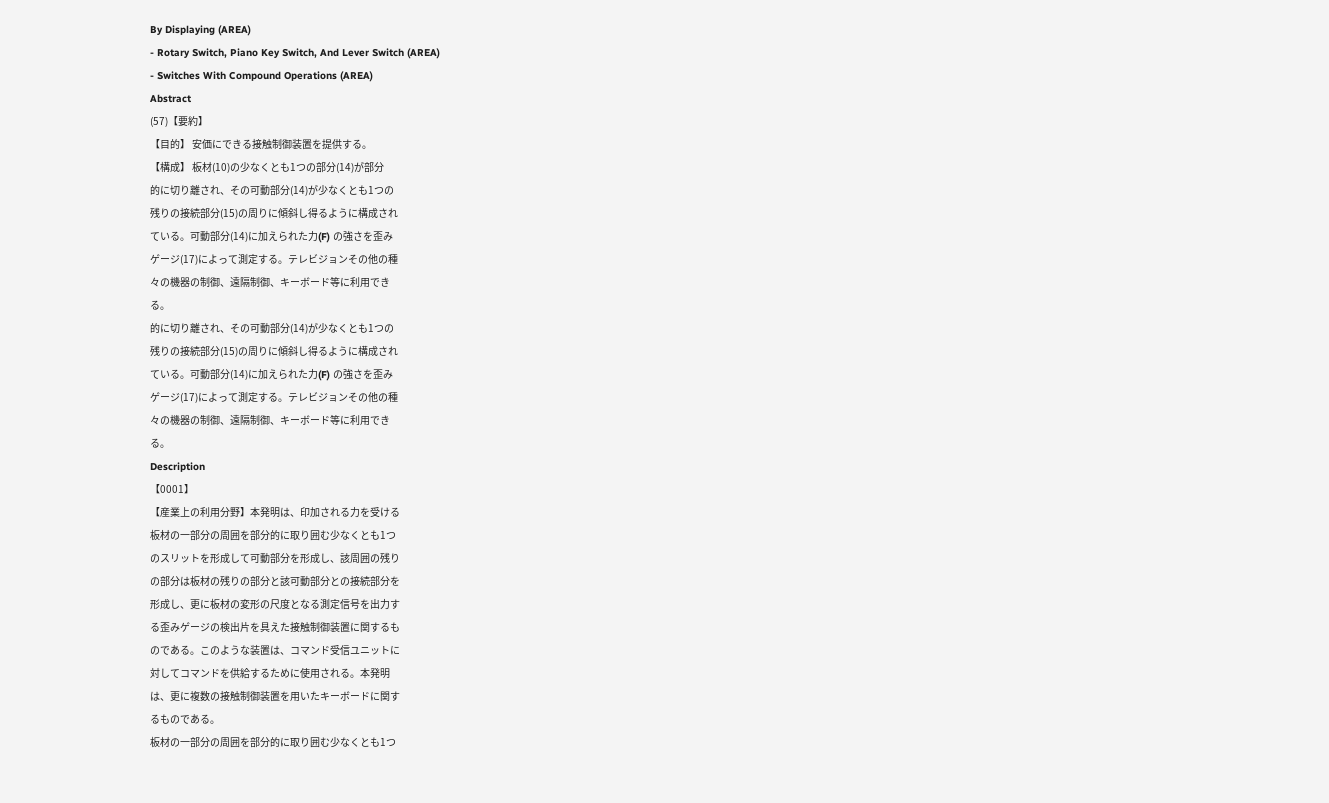By Displaying (AREA)
- Rotary Switch, Piano Key Switch, And Lever Switch (AREA)
- Switches With Compound Operations (AREA)
Abstract
(57)【要約】
【目的】 安価にできる接触制御装置を提供する。
【構成】 板材(10)の少なくとも1つの部分(14)が部分
的に切り離され、その可動部分(14)が少なくとも1つの
残りの接続部分(15)の周りに傾斜し得るように構成され
ている。可動部分(14)に加えられた力(F) の強さを歪み
ゲージ(17)によって測定する。テレビジョンその他の種
々の機器の制御、遠隔制御、キーボード等に利用でき
る。
的に切り離され、その可動部分(14)が少なくとも1つの
残りの接続部分(15)の周りに傾斜し得るように構成され
ている。可動部分(14)に加えられた力(F) の強さを歪み
ゲージ(17)によって測定する。テレビジョンその他の種
々の機器の制御、遠隔制御、キーボード等に利用でき
る。
Description
【0001】
【産業上の利用分野】本発明は、印加される力を受ける
板材の一部分の周囲を部分的に取り囲む少なくとも1つ
のスリットを形成して可動部分を形成し、該周囲の残り
の部分は板材の残りの部分と該可動部分との接続部分を
形成し、更に板材の変形の尺度となる測定信号を出力す
る歪みゲージの検出片を具えた接触制御装置に関するも
のである。このような装置は、コマンド受信ユニットに
対してコマンドを供給するために使用される。本発明
は、更に複数の接触制御装置を用いたキーボードに関す
るものである。
板材の一部分の周囲を部分的に取り囲む少なくとも1つ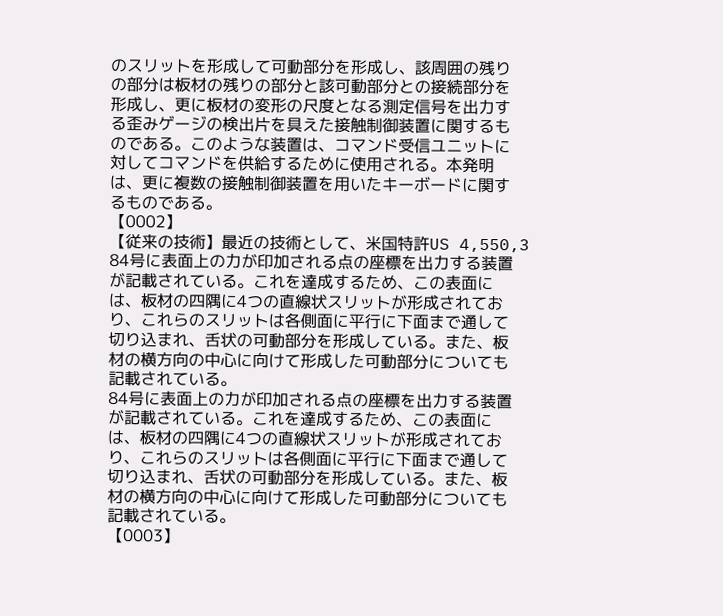のスリットを形成して可動部分を形成し、該周囲の残り
の部分は板材の残りの部分と該可動部分との接続部分を
形成し、更に板材の変形の尺度となる測定信号を出力す
る歪みゲージの検出片を具えた接触制御装置に関するも
のである。このような装置は、コマンド受信ユニットに
対してコマンドを供給するために使用される。本発明
は、更に複数の接触制御装置を用いたキーボードに関す
るものである。
【0002】
【従来の技術】最近の技術として、米国特許US 4,550,3
84号に表面上の力が印加される点の座標を出力する装置
が記載されている。これを達成するため、この表面に
は、板材の四隅に4つの直線状スリットが形成されてお
り、これらのスリットは各側面に平行に下面まで通して
切り込まれ、舌状の可動部分を形成している。また、板
材の横方向の中心に向けて形成した可動部分についても
記載されている。
84号に表面上の力が印加される点の座標を出力する装置
が記載されている。これを達成するため、この表面に
は、板材の四隅に4つの直線状スリットが形成されてお
り、これらのスリットは各側面に平行に下面まで通して
切り込まれ、舌状の可動部分を形成している。また、板
材の横方向の中心に向けて形成した可動部分についても
記載されている。
【0003】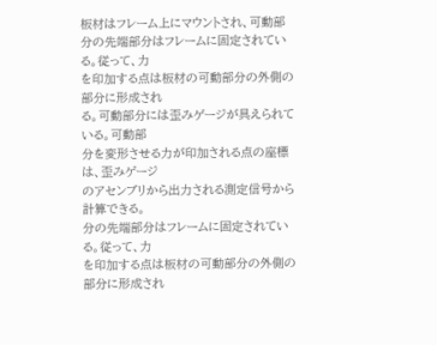板材はフレーム上にマウントされ、可動部
分の先端部分はフレームに固定されている。従って、力
を印加する点は板材の可動部分の外側の部分に形成され
る。可動部分には歪みゲージが具えられている。可動部
分を変形させる力が印加される点の座標は、歪みゲージ
のアセンブリから出力される測定信号から計算できる。
分の先端部分はフレームに固定されている。従って、力
を印加する点は板材の可動部分の外側の部分に形成され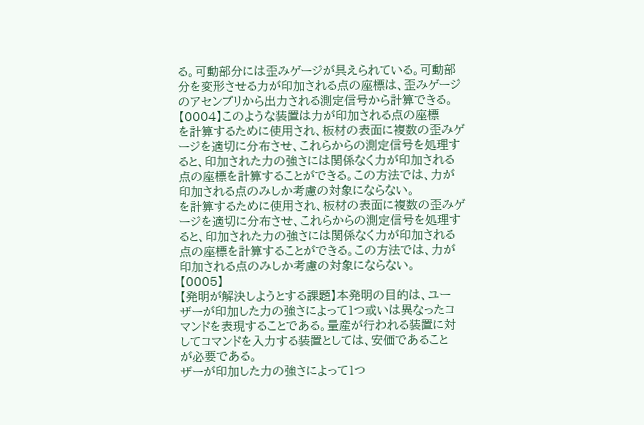る。可動部分には歪みゲージが具えられている。可動部
分を変形させる力が印加される点の座標は、歪みゲージ
のアセンブリから出力される測定信号から計算できる。
【0004】このような装置は力が印加される点の座標
を計算するために使用され、板材の表面に複数の歪みゲ
ージを適切に分布させ、これらからの測定信号を処理す
ると、印加された力の強さには関係なく力が印加される
点の座標を計算することができる。この方法では、力が
印加される点のみしか考慮の対象にならない。
を計算するために使用され、板材の表面に複数の歪みゲ
ージを適切に分布させ、これらからの測定信号を処理す
ると、印加された力の強さには関係なく力が印加される
点の座標を計算することができる。この方法では、力が
印加される点のみしか考慮の対象にならない。
【0005】
【発明が解決しようとする課題】本発明の目的は、ユー
ザーが印加した力の強さによって1つ或いは異なったコ
マンドを表現することである。量産が行われる装置に対
してコマンドを入力する装置としては、安価であること
が必要である。
ザーが印加した力の強さによって1つ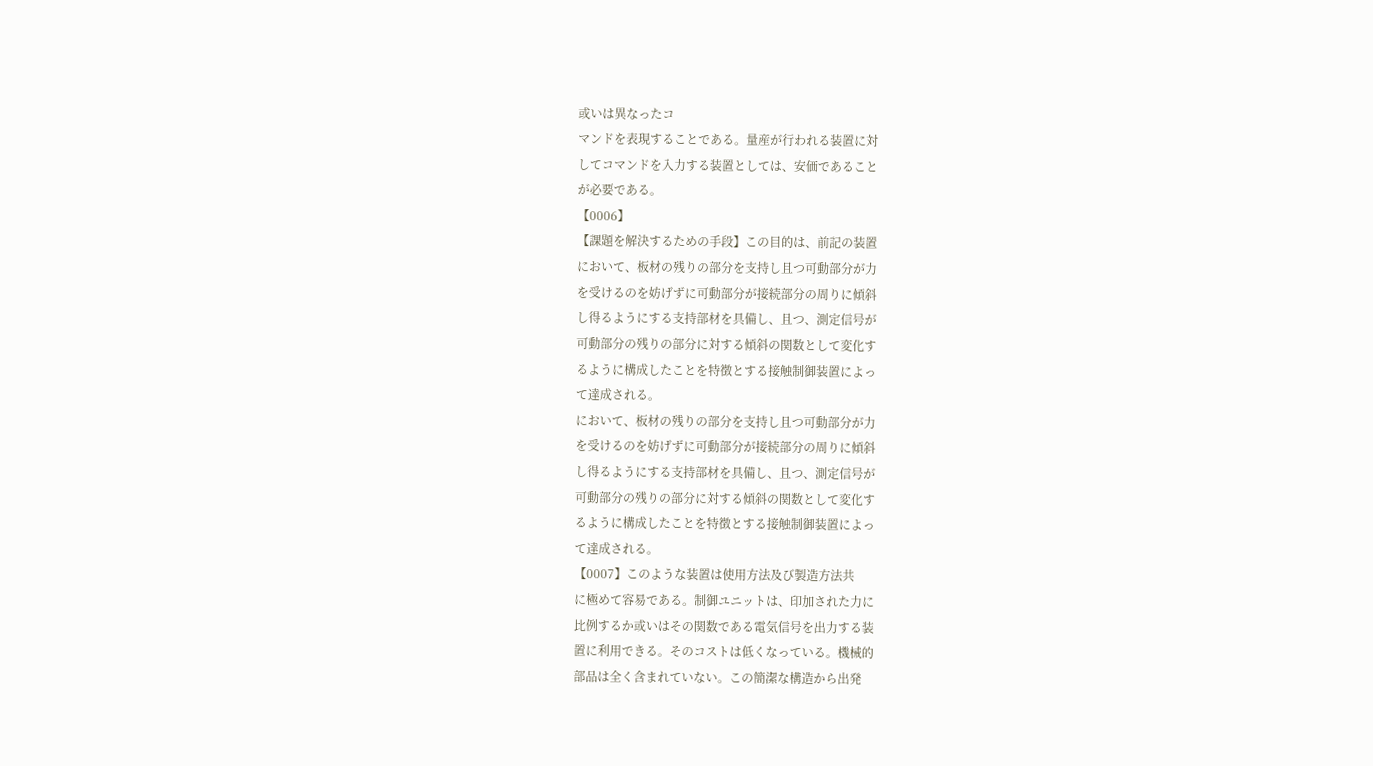或いは異なったコ
マンドを表現することである。量産が行われる装置に対
してコマンドを入力する装置としては、安価であること
が必要である。
【0006】
【課題を解決するための手段】この目的は、前記の装置
において、板材の残りの部分を支持し且つ可動部分が力
を受けるのを妨げずに可動部分が接続部分の周りに傾斜
し得るようにする支持部材を具備し、且つ、測定信号が
可動部分の残りの部分に対する傾斜の関数として変化す
るように構成したことを特徴とする接触制御装置によっ
て達成される。
において、板材の残りの部分を支持し且つ可動部分が力
を受けるのを妨げずに可動部分が接続部分の周りに傾斜
し得るようにする支持部材を具備し、且つ、測定信号が
可動部分の残りの部分に対する傾斜の関数として変化す
るように構成したことを特徴とする接触制御装置によっ
て達成される。
【0007】このような装置は使用方法及び製造方法共
に極めて容易である。制御ユニットは、印加された力に
比例するか或いはその関数である電気信号を出力する装
置に利用できる。そのコストは低くなっている。機械的
部品は全く含まれていない。この簡潔な構造から出発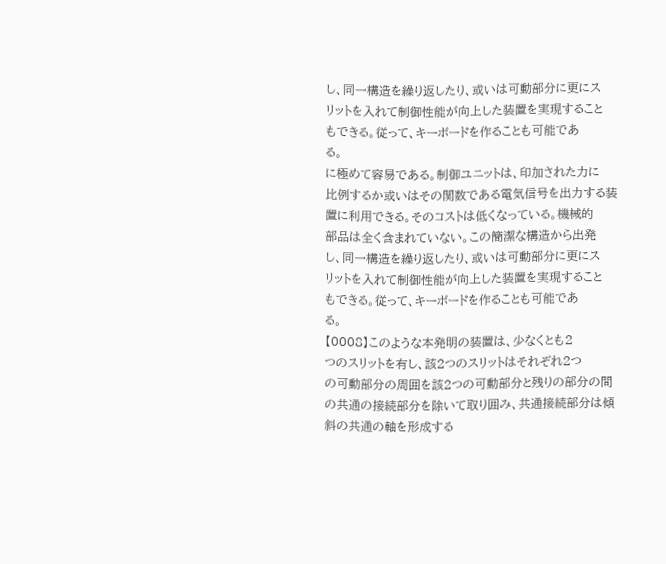し、同一構造を繰り返したり、或いは可動部分に更にス
リットを入れて制御性能が向上した装置を実現すること
もできる。従って、キーボードを作ることも可能であ
る。
に極めて容易である。制御ユニットは、印加された力に
比例するか或いはその関数である電気信号を出力する装
置に利用できる。そのコストは低くなっている。機械的
部品は全く含まれていない。この簡潔な構造から出発
し、同一構造を繰り返したり、或いは可動部分に更にス
リットを入れて制御性能が向上した装置を実現すること
もできる。従って、キーボードを作ることも可能であ
る。
【0008】このような本発明の装置は、少なくとも2
つのスリットを有し、該2つのスリットはそれぞれ2つ
の可動部分の周囲を該2つの可動部分と残りの部分の間
の共通の接続部分を除いて取り囲み、共通接続部分は傾
斜の共通の軸を形成する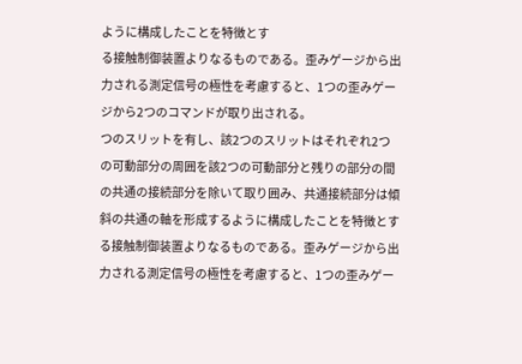ように構成したことを特徴とす
る接触制御装置よりなるものである。歪みゲージから出
力される測定信号の極性を考慮すると、1つの歪みゲー
ジから2つのコマンドが取り出される。
つのスリットを有し、該2つのスリットはそれぞれ2つ
の可動部分の周囲を該2つの可動部分と残りの部分の間
の共通の接続部分を除いて取り囲み、共通接続部分は傾
斜の共通の軸を形成するように構成したことを特徴とす
る接触制御装置よりなるものである。歪みゲージから出
力される測定信号の極性を考慮すると、1つの歪みゲー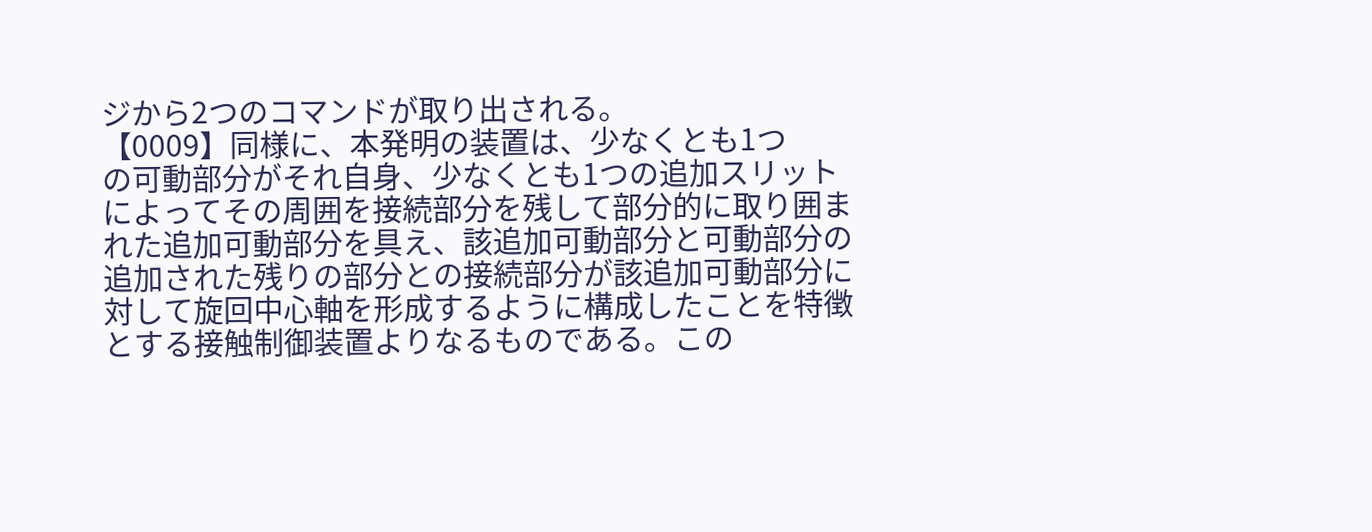ジから2つのコマンドが取り出される。
【0009】同様に、本発明の装置は、少なくとも1つ
の可動部分がそれ自身、少なくとも1つの追加スリット
によってその周囲を接続部分を残して部分的に取り囲ま
れた追加可動部分を具え、該追加可動部分と可動部分の
追加された残りの部分との接続部分が該追加可動部分に
対して旋回中心軸を形成するように構成したことを特徴
とする接触制御装置よりなるものである。この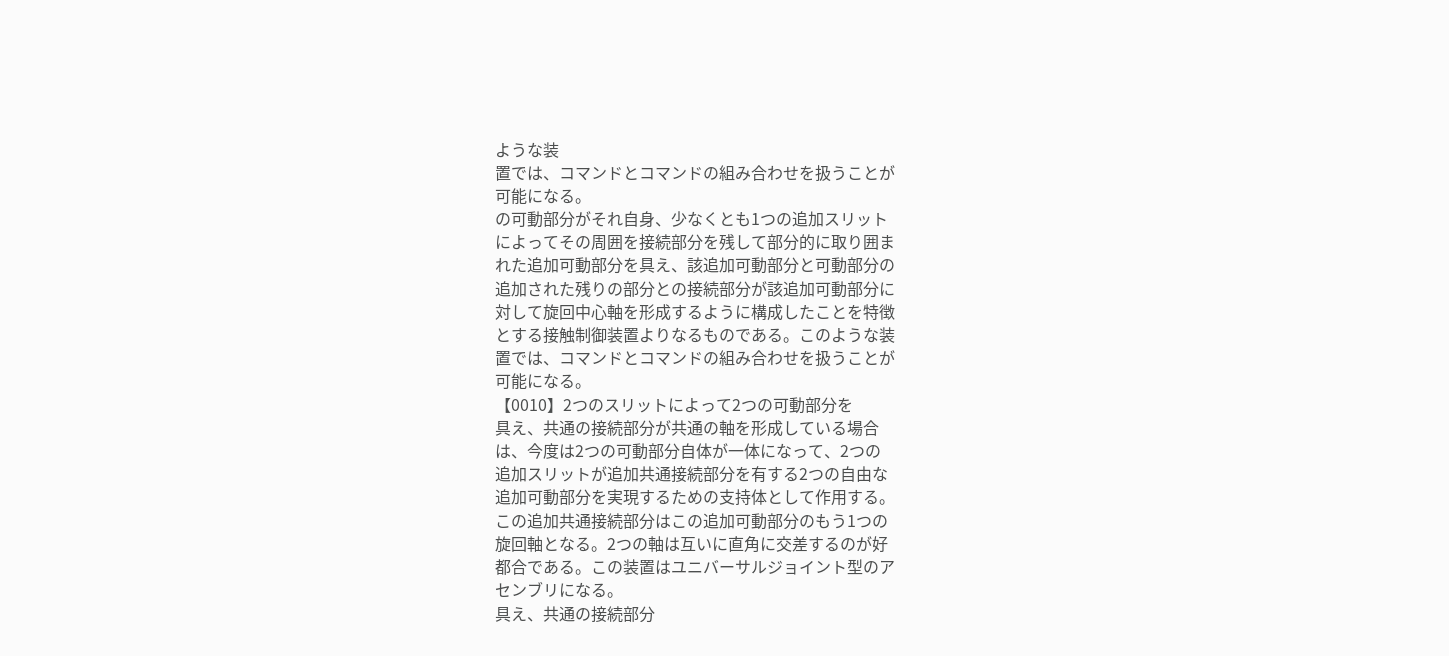ような装
置では、コマンドとコマンドの組み合わせを扱うことが
可能になる。
の可動部分がそれ自身、少なくとも1つの追加スリット
によってその周囲を接続部分を残して部分的に取り囲ま
れた追加可動部分を具え、該追加可動部分と可動部分の
追加された残りの部分との接続部分が該追加可動部分に
対して旋回中心軸を形成するように構成したことを特徴
とする接触制御装置よりなるものである。このような装
置では、コマンドとコマンドの組み合わせを扱うことが
可能になる。
【0010】2つのスリットによって2つの可動部分を
具え、共通の接続部分が共通の軸を形成している場合
は、今度は2つの可動部分自体が一体になって、2つの
追加スリットが追加共通接続部分を有する2つの自由な
追加可動部分を実現するための支持体として作用する。
この追加共通接続部分はこの追加可動部分のもう1つの
旋回軸となる。2つの軸は互いに直角に交差するのが好
都合である。この装置はユニバーサルジョイント型のア
センブリになる。
具え、共通の接続部分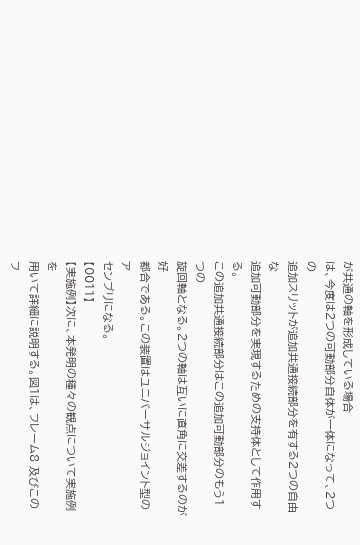が共通の軸を形成している場合
は、今度は2つの可動部分自体が一体になって、2つの
追加スリットが追加共通接続部分を有する2つの自由な
追加可動部分を実現するための支持体として作用する。
この追加共通接続部分はこの追加可動部分のもう1つの
旋回軸となる。2つの軸は互いに直角に交差するのが好
都合である。この装置はユニバーサルジョイント型のア
センブリになる。
【0011】
【実施例】次に、本発明の種々の観点について実施例を
用いて詳細に説明する。図1は、フレーム8 及びこのフ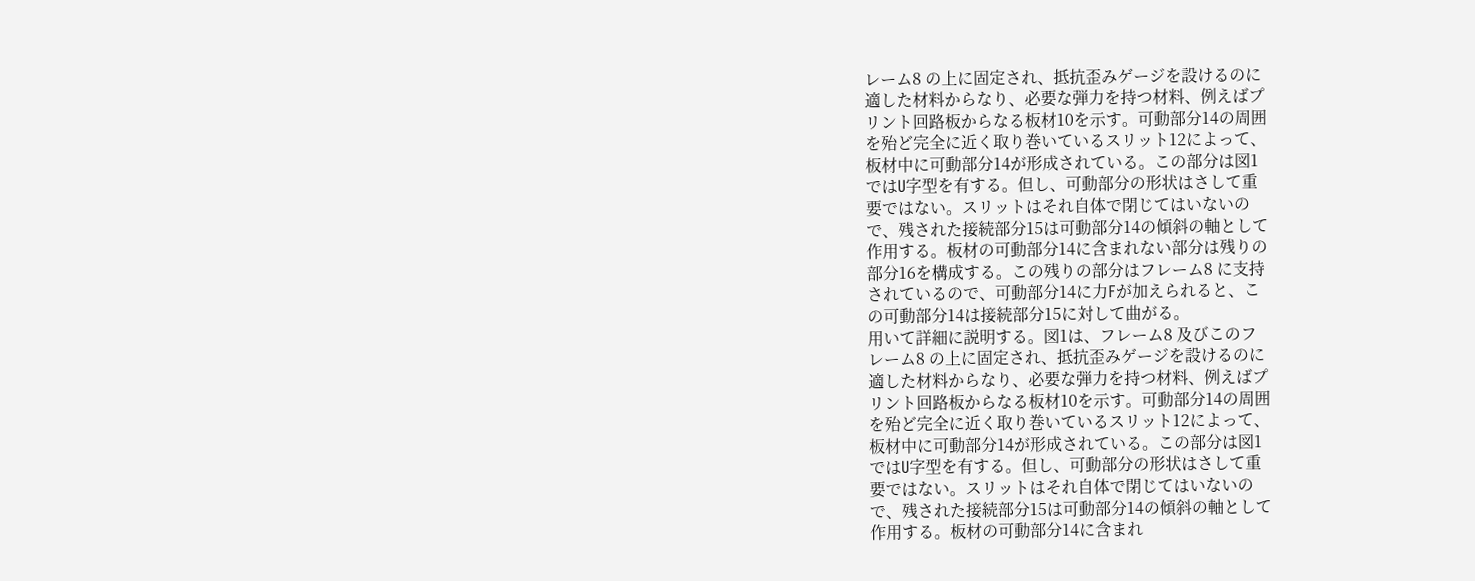レーム8 の上に固定され、抵抗歪みゲージを設けるのに
適した材料からなり、必要な弾力を持つ材料、例えばプ
リント回路板からなる板材10を示す。可動部分14の周囲
を殆ど完全に近く取り巻いているスリット12によって、
板材中に可動部分14が形成されている。この部分は図1
ではU字型を有する。但し、可動部分の形状はさして重
要ではない。スリットはそれ自体で閉じてはいないの
で、残された接続部分15は可動部分14の傾斜の軸として
作用する。板材の可動部分14に含まれない部分は残りの
部分16を構成する。この残りの部分はフレーム8 に支持
されているので、可動部分14に力Fが加えられると、こ
の可動部分14は接続部分15に対して曲がる。
用いて詳細に説明する。図1は、フレーム8 及びこのフ
レーム8 の上に固定され、抵抗歪みゲージを設けるのに
適した材料からなり、必要な弾力を持つ材料、例えばプ
リント回路板からなる板材10を示す。可動部分14の周囲
を殆ど完全に近く取り巻いているスリット12によって、
板材中に可動部分14が形成されている。この部分は図1
ではU字型を有する。但し、可動部分の形状はさして重
要ではない。スリットはそれ自体で閉じてはいないの
で、残された接続部分15は可動部分14の傾斜の軸として
作用する。板材の可動部分14に含まれ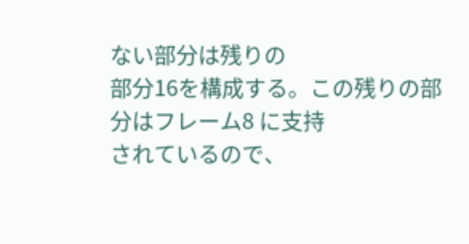ない部分は残りの
部分16を構成する。この残りの部分はフレーム8 に支持
されているので、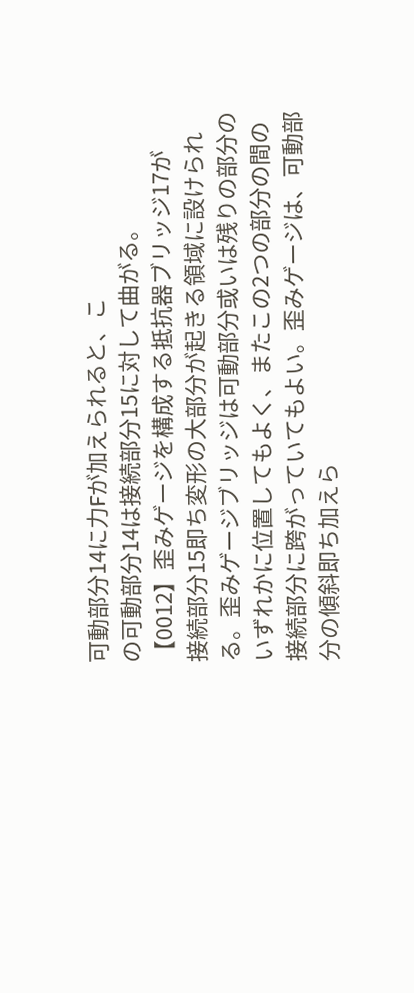可動部分14に力Fが加えられると、こ
の可動部分14は接続部分15に対して曲がる。
【0012】歪みゲージを構成する抵抗器ブリッジ17が
接続部分15即ち変形の大部分が起きる領域に設けられ
る。歪みゲージブリッジは可動部分或いは残りの部分の
いずれかに位置してもよく、またこの2つの部分の間の
接続部分に跨がっていてもよい。歪みゲージは、可動部
分の傾斜即ち加えら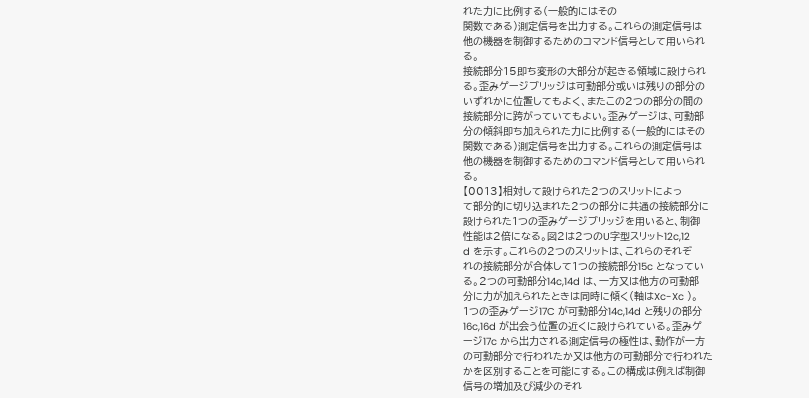れた力に比例する(一般的にはその
関数である)測定信号を出力する。これらの測定信号は
他の機器を制御するためのコマンド信号として用いられ
る。
接続部分15即ち変形の大部分が起きる領域に設けられ
る。歪みゲージブリッジは可動部分或いは残りの部分の
いずれかに位置してもよく、またこの2つの部分の間の
接続部分に跨がっていてもよい。歪みゲージは、可動部
分の傾斜即ち加えられた力に比例する(一般的にはその
関数である)測定信号を出力する。これらの測定信号は
他の機器を制御するためのコマンド信号として用いられ
る。
【0013】相対して設けられた2つのスリットによっ
て部分的に切り込まれた2つの部分に共通の接続部分に
設けられた1つの歪みゲージブリッジを用いると、制御
性能は2倍になる。図2は2つのU字型スリット12c,12
d を示す。これらの2つのスリットは、これらのそれぞ
れの接続部分が合体して1つの接続部分15c となってい
る。2つの可動部分14c,14d は、一方又は他方の可動部
分に力が加えられたときは同時に傾く(軸はXc-Xc )。
1つの歪みゲージ17C が可動部分14c,14d と残りの部分
16c,16d が出会う位置の近くに設けられている。歪みゲ
ージ17c から出力される測定信号の極性は、動作が一方
の可動部分で行われたか又は他方の可動部分で行われた
かを区別することを可能にする。この構成は例えば制御
信号の増加及び減少のそれ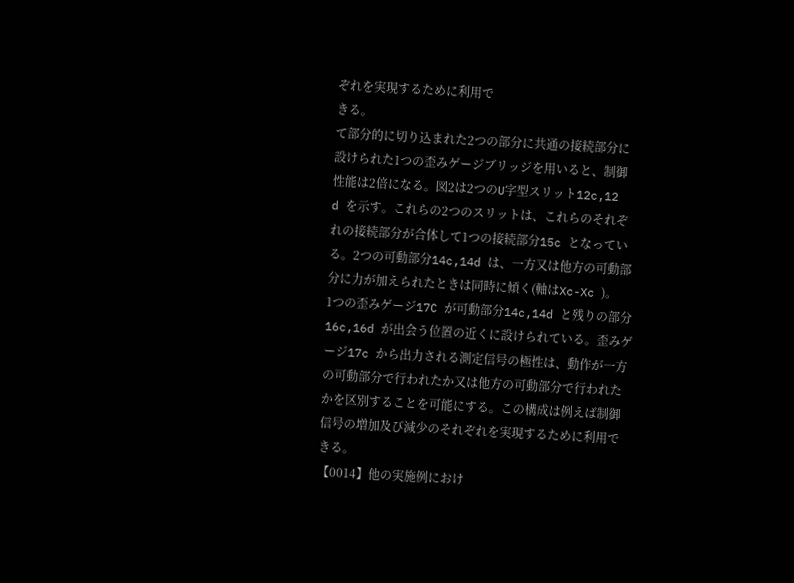ぞれを実現するために利用で
きる。
て部分的に切り込まれた2つの部分に共通の接続部分に
設けられた1つの歪みゲージブリッジを用いると、制御
性能は2倍になる。図2は2つのU字型スリット12c,12
d を示す。これらの2つのスリットは、これらのそれぞ
れの接続部分が合体して1つの接続部分15c となってい
る。2つの可動部分14c,14d は、一方又は他方の可動部
分に力が加えられたときは同時に傾く(軸はXc-Xc )。
1つの歪みゲージ17C が可動部分14c,14d と残りの部分
16c,16d が出会う位置の近くに設けられている。歪みゲ
ージ17c から出力される測定信号の極性は、動作が一方
の可動部分で行われたか又は他方の可動部分で行われた
かを区別することを可能にする。この構成は例えば制御
信号の増加及び減少のそれぞれを実現するために利用で
きる。
【0014】他の実施例におけ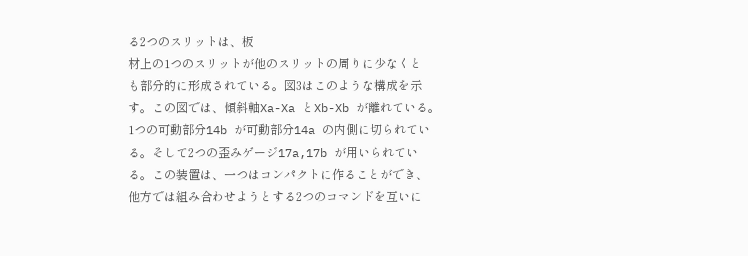る2つのスリットは、板
材上の1つのスリットが他のスリットの周りに少なくと
も部分的に形成されている。図3はこのような構成を示
す。この図では、傾斜軸Xa-Xa とXb-Xb が離れている。
1つの可動部分14b が可動部分14a の内側に切られてい
る。そして2つの歪みゲージ17a,17b が用いられてい
る。この装置は、一つはコンパクトに作ることができ、
他方では組み合わせようとする2つのコマンドを互いに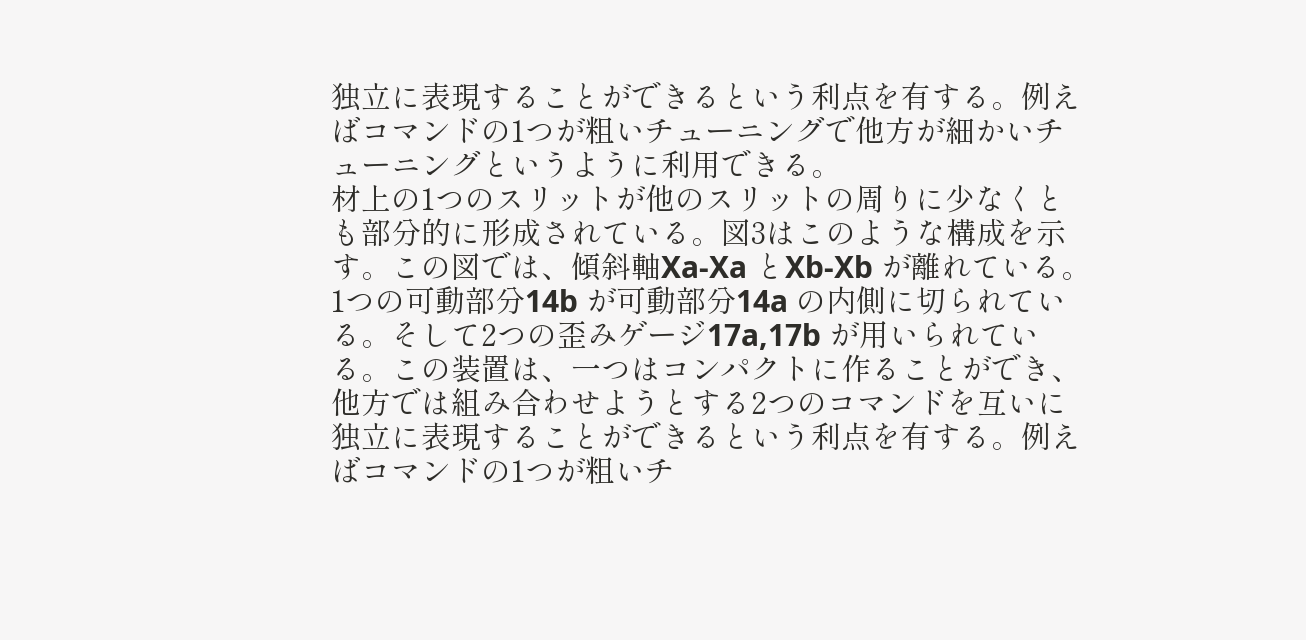独立に表現することができるという利点を有する。例え
ばコマンドの1つが粗いチューニングで他方が細かいチ
ューニングというように利用できる。
材上の1つのスリットが他のスリットの周りに少なくと
も部分的に形成されている。図3はこのような構成を示
す。この図では、傾斜軸Xa-Xa とXb-Xb が離れている。
1つの可動部分14b が可動部分14a の内側に切られてい
る。そして2つの歪みゲージ17a,17b が用いられてい
る。この装置は、一つはコンパクトに作ることができ、
他方では組み合わせようとする2つのコマンドを互いに
独立に表現することができるという利点を有する。例え
ばコマンドの1つが粗いチ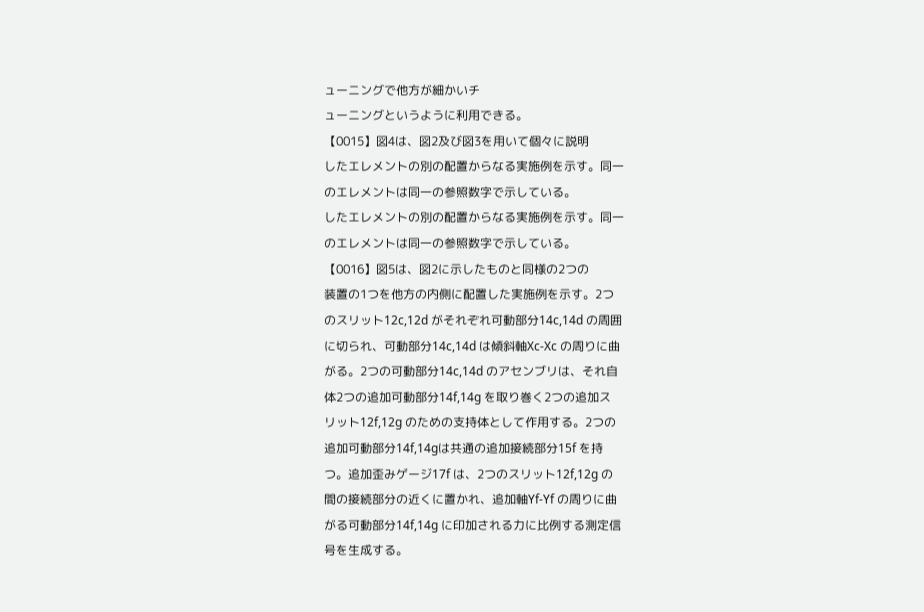ューニングで他方が細かいチ
ューニングというように利用できる。
【0015】図4は、図2及び図3を用いて個々に説明
したエレメントの別の配置からなる実施例を示す。同一
のエレメントは同一の参照数字で示している。
したエレメントの別の配置からなる実施例を示す。同一
のエレメントは同一の参照数字で示している。
【0016】図5は、図2に示したものと同様の2つの
装置の1つを他方の内側に配置した実施例を示す。2つ
のスリット12c,12d がそれぞれ可動部分14c,14d の周囲
に切られ、可動部分14c,14d は傾斜軸Xc-Xc の周りに曲
がる。2つの可動部分14c,14d のアセンブリは、それ自
体2つの追加可動部分14f,14g を取り巻く2つの追加ス
リット12f,12g のための支持体として作用する。2つの
追加可動部分14f,14gは共通の追加接続部分15f を持
つ。追加歪みゲージ17f は、2つのスリット12f,12g の
間の接続部分の近くに置かれ、追加軸Yf-Yf の周りに曲
がる可動部分14f,14g に印加される力に比例する測定信
号を生成する。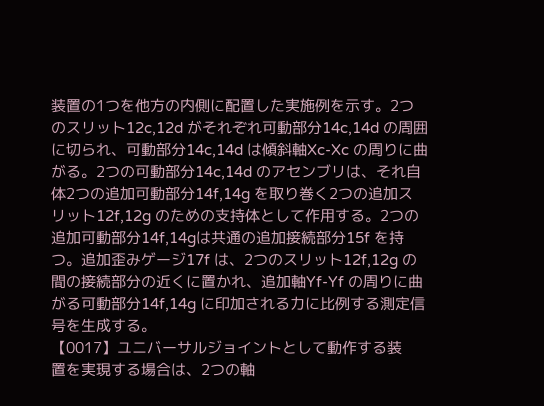装置の1つを他方の内側に配置した実施例を示す。2つ
のスリット12c,12d がそれぞれ可動部分14c,14d の周囲
に切られ、可動部分14c,14d は傾斜軸Xc-Xc の周りに曲
がる。2つの可動部分14c,14d のアセンブリは、それ自
体2つの追加可動部分14f,14g を取り巻く2つの追加ス
リット12f,12g のための支持体として作用する。2つの
追加可動部分14f,14gは共通の追加接続部分15f を持
つ。追加歪みゲージ17f は、2つのスリット12f,12g の
間の接続部分の近くに置かれ、追加軸Yf-Yf の周りに曲
がる可動部分14f,14g に印加される力に比例する測定信
号を生成する。
【0017】ユニバーサルジョイントとして動作する装
置を実現する場合は、2つの軸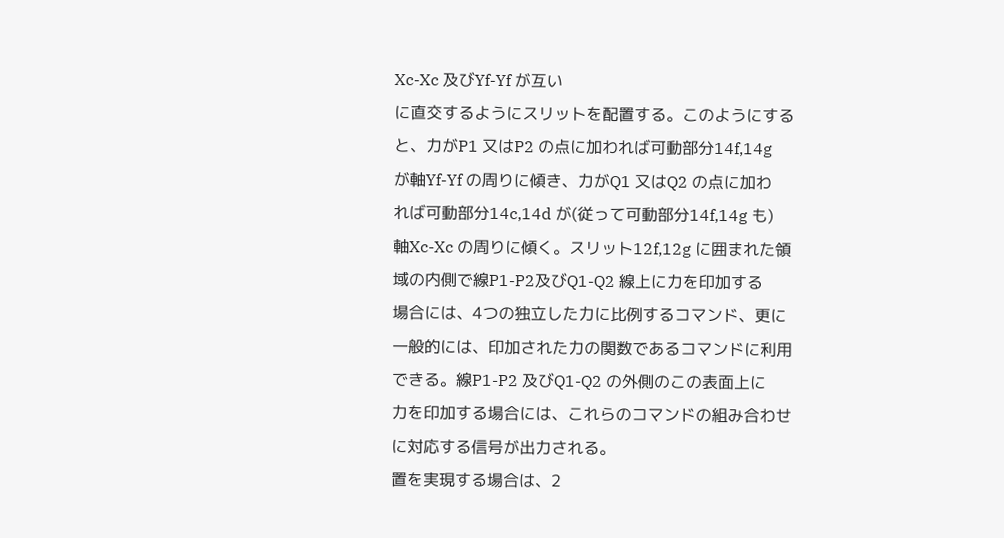Xc-Xc 及びYf-Yf が互い
に直交するようにスリットを配置する。このようにする
と、力がP1 又はP2 の点に加われば可動部分14f,14g
が軸Yf-Yf の周りに傾き、力がQ1 又はQ2 の点に加わ
れば可動部分14c,14d が(従って可動部分14f,14g も)
軸Xc-Xc の周りに傾く。スリット12f,12g に囲まれた領
域の内側で線P1-P2及びQ1-Q2 線上に力を印加する
場合には、4つの独立した力に比例するコマンド、更に
一般的には、印加された力の関数であるコマンドに利用
できる。線P1-P2 及びQ1-Q2 の外側のこの表面上に
力を印加する場合には、これらのコマンドの組み合わせ
に対応する信号が出力される。
置を実現する場合は、2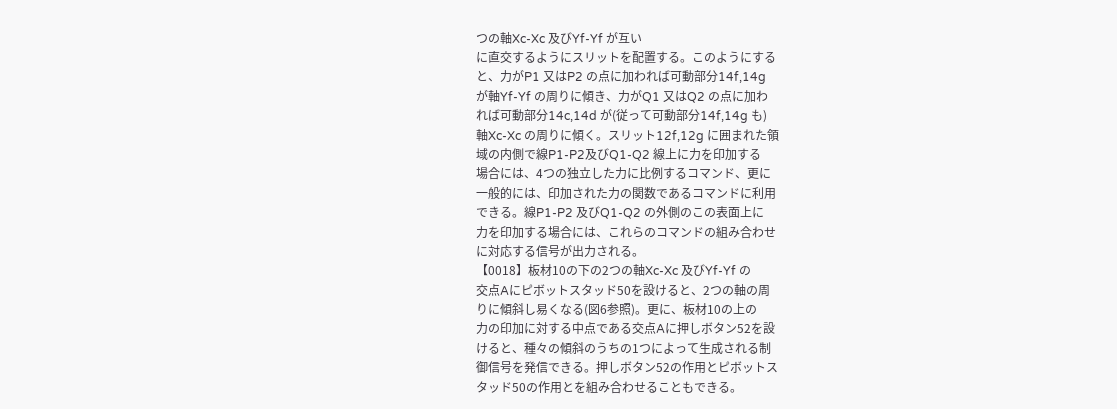つの軸Xc-Xc 及びYf-Yf が互い
に直交するようにスリットを配置する。このようにする
と、力がP1 又はP2 の点に加われば可動部分14f,14g
が軸Yf-Yf の周りに傾き、力がQ1 又はQ2 の点に加わ
れば可動部分14c,14d が(従って可動部分14f,14g も)
軸Xc-Xc の周りに傾く。スリット12f,12g に囲まれた領
域の内側で線P1-P2及びQ1-Q2 線上に力を印加する
場合には、4つの独立した力に比例するコマンド、更に
一般的には、印加された力の関数であるコマンドに利用
できる。線P1-P2 及びQ1-Q2 の外側のこの表面上に
力を印加する場合には、これらのコマンドの組み合わせ
に対応する信号が出力される。
【0018】板材10の下の2つの軸Xc-Xc 及びYf-Yf の
交点Aにピボットスタッド50を設けると、2つの軸の周
りに傾斜し易くなる(図6参照)。更に、板材10の上の
力の印加に対する中点である交点Aに押しボタン52を設
けると、種々の傾斜のうちの1つによって生成される制
御信号を発信できる。押しボタン52の作用とピボットス
タッド50の作用とを組み合わせることもできる。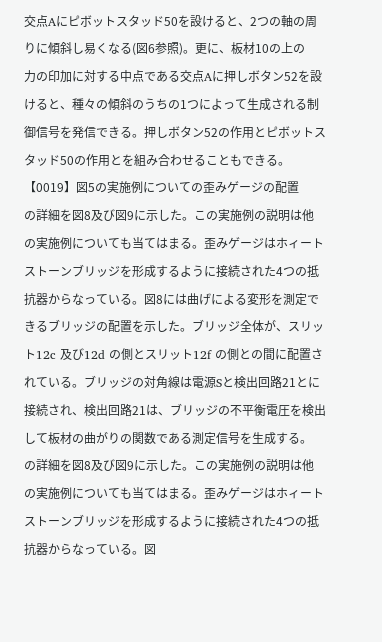交点Aにピボットスタッド50を設けると、2つの軸の周
りに傾斜し易くなる(図6参照)。更に、板材10の上の
力の印加に対する中点である交点Aに押しボタン52を設
けると、種々の傾斜のうちの1つによって生成される制
御信号を発信できる。押しボタン52の作用とピボットス
タッド50の作用とを組み合わせることもできる。
【0019】図5の実施例についての歪みゲージの配置
の詳細を図8及び図9に示した。この実施例の説明は他
の実施例についても当てはまる。歪みゲージはホィート
ストーンブリッジを形成するように接続された4つの抵
抗器からなっている。図8には曲げによる変形を測定で
きるブリッジの配置を示した。ブリッジ全体が、スリッ
ト12c 及び12d の側とスリット12f の側との間に配置さ
れている。ブリッジの対角線は電源Sと検出回路21とに
接続され、検出回路21は、ブリッジの不平衡電圧を検出
して板材の曲がりの関数である測定信号を生成する。
の詳細を図8及び図9に示した。この実施例の説明は他
の実施例についても当てはまる。歪みゲージはホィート
ストーンブリッジを形成するように接続された4つの抵
抗器からなっている。図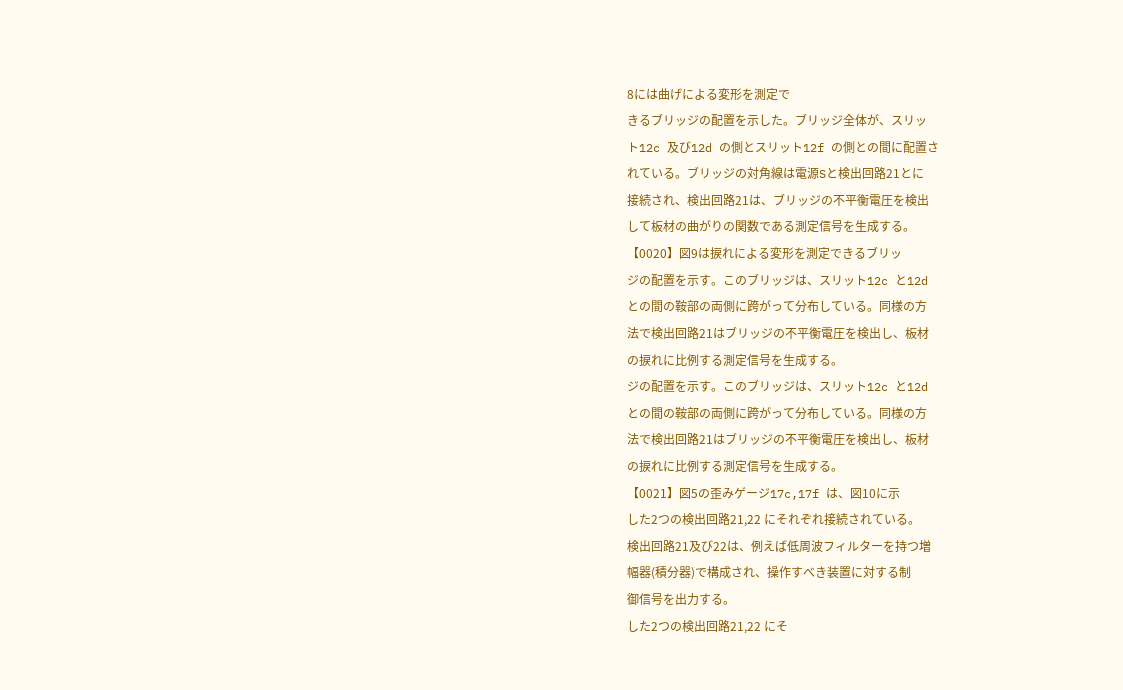8には曲げによる変形を測定で
きるブリッジの配置を示した。ブリッジ全体が、スリッ
ト12c 及び12d の側とスリット12f の側との間に配置さ
れている。ブリッジの対角線は電源Sと検出回路21とに
接続され、検出回路21は、ブリッジの不平衡電圧を検出
して板材の曲がりの関数である測定信号を生成する。
【0020】図9は捩れによる変形を測定できるブリッ
ジの配置を示す。このブリッジは、スリット12c と12d
との間の鞍部の両側に跨がって分布している。同様の方
法で検出回路21はブリッジの不平衡電圧を検出し、板材
の捩れに比例する測定信号を生成する。
ジの配置を示す。このブリッジは、スリット12c と12d
との間の鞍部の両側に跨がって分布している。同様の方
法で検出回路21はブリッジの不平衡電圧を検出し、板材
の捩れに比例する測定信号を生成する。
【0021】図5の歪みゲージ17c,17f は、図10に示
した2つの検出回路21,22 にそれぞれ接続されている。
検出回路21及び22は、例えば低周波フィルターを持つ増
幅器(積分器)で構成され、操作すべき装置に対する制
御信号を出力する。
した2つの検出回路21,22 にそ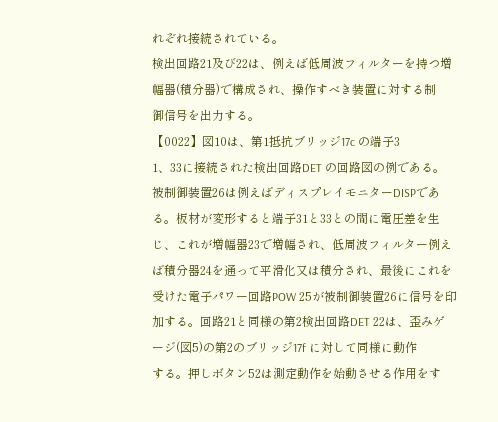れぞれ接続されている。
検出回路21及び22は、例えば低周波フィルターを持つ増
幅器(積分器)で構成され、操作すべき装置に対する制
御信号を出力する。
【0022】図10は、第1抵抗ブリッジ17c の端子3
1、33に接続された検出回路DET の回路図の例である。
被制御装置26は例えばディスプレイモニターDISPであ
る。板材が変形すると端子31と33との間に電圧差を生
じ、これが増幅器23で増幅され、低周波フィルター例え
ば積分器24を通って平滑化又は積分され、最後にこれを
受けた電子パワー回路POW 25が被制御装置26に信号を印
加する。回路21と同様の第2検出回路DET 22は、歪みゲ
ージ(図5)の第2のブリッジ17f に対して同様に動作
する。押しボタン52は測定動作を始動させる作用をす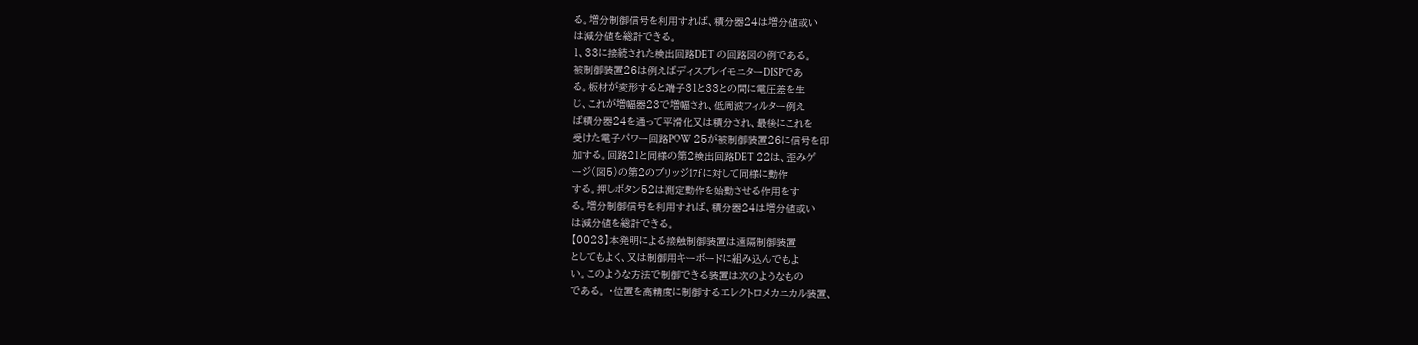る。増分制御信号を利用すれば、積分器24は増分値或い
は減分値を総計できる。
1、33に接続された検出回路DET の回路図の例である。
被制御装置26は例えばディスプレイモニターDISPであ
る。板材が変形すると端子31と33との間に電圧差を生
じ、これが増幅器23で増幅され、低周波フィルター例え
ば積分器24を通って平滑化又は積分され、最後にこれを
受けた電子パワー回路POW 25が被制御装置26に信号を印
加する。回路21と同様の第2検出回路DET 22は、歪みゲ
ージ(図5)の第2のブリッジ17f に対して同様に動作
する。押しボタン52は測定動作を始動させる作用をす
る。増分制御信号を利用すれば、積分器24は増分値或い
は減分値を総計できる。
【0023】本発明による接触制御装置は遠隔制御装置
としてもよく、又は制御用キーボードに組み込んでもよ
い。このような方法で制御できる装置は次のようなもの
である。 ・位置を高精度に制御するエレクトロメカニカル装置、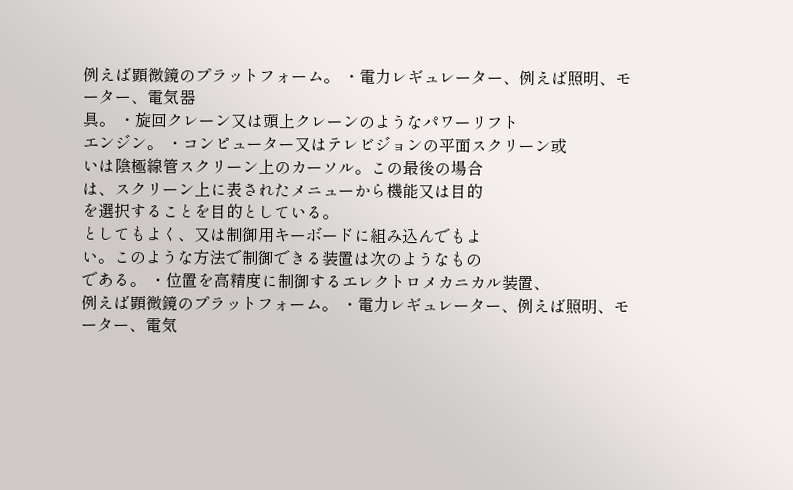例えば顕微鏡のプラットフォーム。 ・電力レギュレーター、例えば照明、モーター、電気器
具。 ・旋回クレーン又は頭上クレーンのようなパワーリフト
エンジン。 ・コンピューター又はテレビジョンの平面スクリーン或
いは陰極線管スクリーン上のカーソル。この最後の場合
は、スクリーン上に表されたメニューから機能又は目的
を選択することを目的としている。
としてもよく、又は制御用キーボードに組み込んでもよ
い。このような方法で制御できる装置は次のようなもの
である。 ・位置を高精度に制御するエレクトロメカニカル装置、
例えば顕微鏡のプラットフォーム。 ・電力レギュレーター、例えば照明、モーター、電気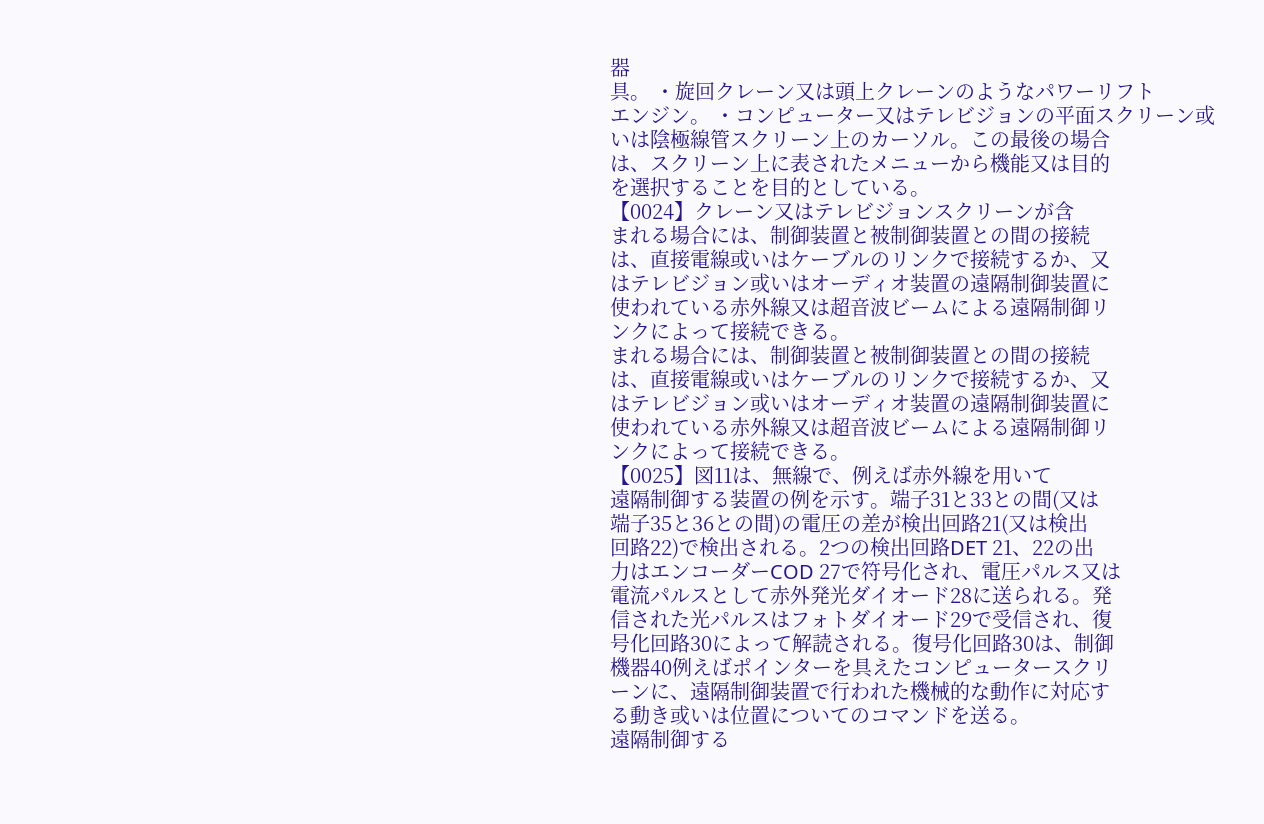器
具。 ・旋回クレーン又は頭上クレーンのようなパワーリフト
エンジン。 ・コンピューター又はテレビジョンの平面スクリーン或
いは陰極線管スクリーン上のカーソル。この最後の場合
は、スクリーン上に表されたメニューから機能又は目的
を選択することを目的としている。
【0024】クレーン又はテレビジョンスクリーンが含
まれる場合には、制御装置と被制御装置との間の接続
は、直接電線或いはケーブルのリンクで接続するか、又
はテレビジョン或いはオーディオ装置の遠隔制御装置に
使われている赤外線又は超音波ビームによる遠隔制御リ
ンクによって接続できる。
まれる場合には、制御装置と被制御装置との間の接続
は、直接電線或いはケーブルのリンクで接続するか、又
はテレビジョン或いはオーディオ装置の遠隔制御装置に
使われている赤外線又は超音波ビームによる遠隔制御リ
ンクによって接続できる。
【0025】図11は、無線で、例えば赤外線を用いて
遠隔制御する装置の例を示す。端子31と33との間(又は
端子35と36との間)の電圧の差が検出回路21(又は検出
回路22)で検出される。2つの検出回路DET 21、22の出
力はエンコーダーCOD 27で符号化され、電圧パルス又は
電流パルスとして赤外発光ダイオード28に送られる。発
信された光パルスはフォトダイオード29で受信され、復
号化回路30によって解読される。復号化回路30は、制御
機器40例えばポインターを具えたコンピュータースクリ
ーンに、遠隔制御装置で行われた機械的な動作に対応す
る動き或いは位置についてのコマンドを送る。
遠隔制御する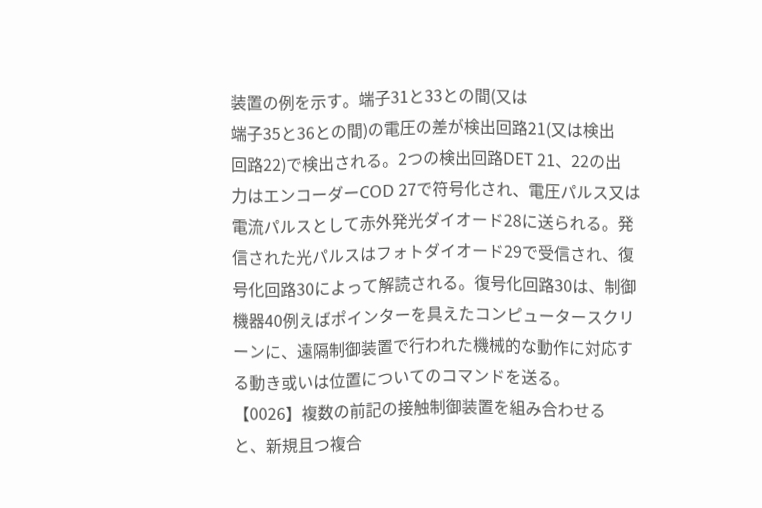装置の例を示す。端子31と33との間(又は
端子35と36との間)の電圧の差が検出回路21(又は検出
回路22)で検出される。2つの検出回路DET 21、22の出
力はエンコーダーCOD 27で符号化され、電圧パルス又は
電流パルスとして赤外発光ダイオード28に送られる。発
信された光パルスはフォトダイオード29で受信され、復
号化回路30によって解読される。復号化回路30は、制御
機器40例えばポインターを具えたコンピュータースクリ
ーンに、遠隔制御装置で行われた機械的な動作に対応す
る動き或いは位置についてのコマンドを送る。
【0026】複数の前記の接触制御装置を組み合わせる
と、新規且つ複合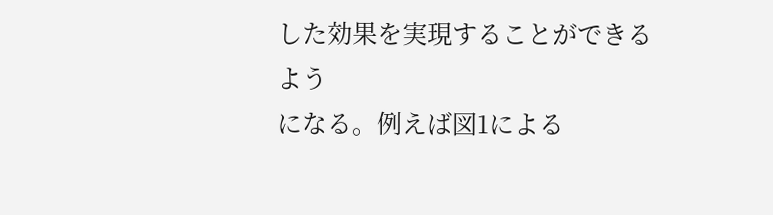した効果を実現することができるよう
になる。例えば図1による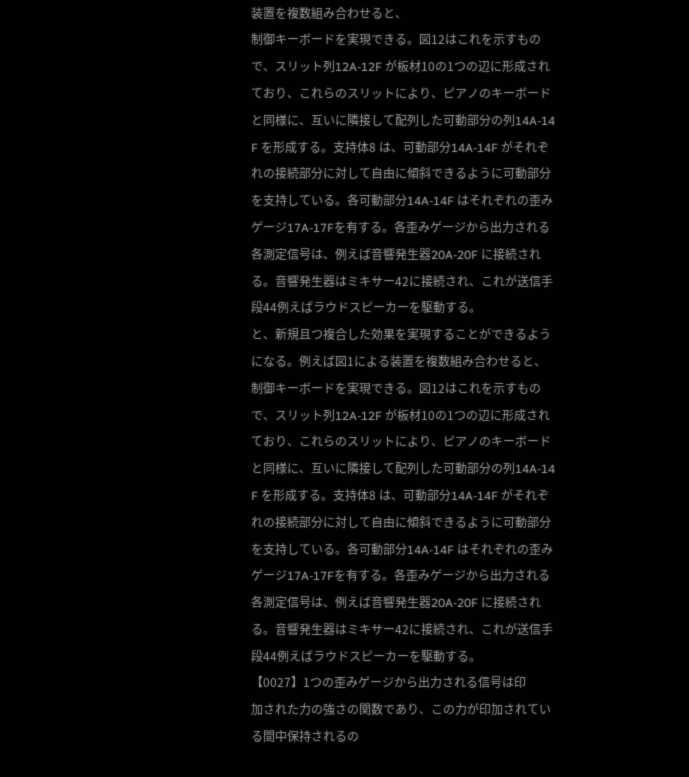装置を複数組み合わせると、
制御キーボードを実現できる。図12はこれを示すもの
で、スリット列12A-12F が板材10の1つの辺に形成され
ており、これらのスリットにより、ピアノのキーボード
と同様に、互いに隣接して配列した可動部分の列14A-14
F を形成する。支持体8 は、可動部分14A-14F がそれぞ
れの接続部分に対して自由に傾斜できるように可動部分
を支持している。各可動部分14A-14F はそれぞれの歪み
ゲージ17A-17Fを有する。各歪みゲージから出力される
各測定信号は、例えば音響発生器20A-20F に接続され
る。音響発生器はミキサー42に接続され、これが送信手
段44例えばラウドスピーカーを駆動する。
と、新規且つ複合した効果を実現することができるよう
になる。例えば図1による装置を複数組み合わせると、
制御キーボードを実現できる。図12はこれを示すもの
で、スリット列12A-12F が板材10の1つの辺に形成され
ており、これらのスリットにより、ピアノのキーボード
と同様に、互いに隣接して配列した可動部分の列14A-14
F を形成する。支持体8 は、可動部分14A-14F がそれぞ
れの接続部分に対して自由に傾斜できるように可動部分
を支持している。各可動部分14A-14F はそれぞれの歪み
ゲージ17A-17Fを有する。各歪みゲージから出力される
各測定信号は、例えば音響発生器20A-20F に接続され
る。音響発生器はミキサー42に接続され、これが送信手
段44例えばラウドスピーカーを駆動する。
【0027】1つの歪みゲージから出力される信号は印
加された力の強さの関数であり、この力が印加されてい
る間中保持されるの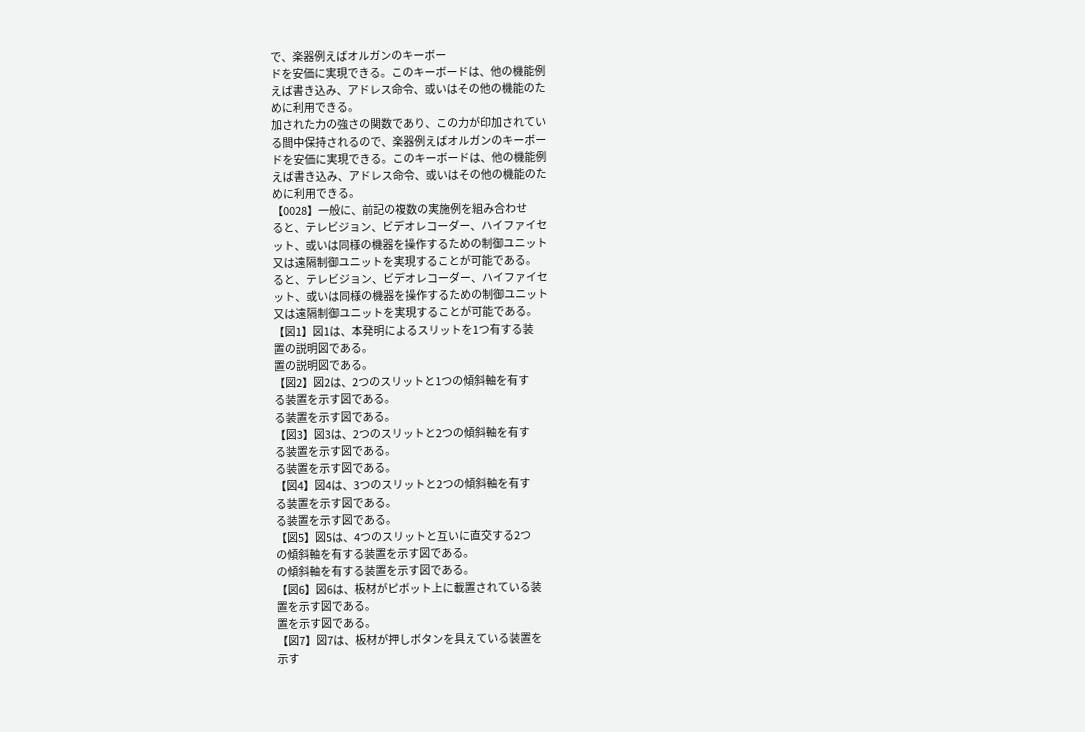で、楽器例えばオルガンのキーボー
ドを安価に実現できる。このキーボードは、他の機能例
えば書き込み、アドレス命令、或いはその他の機能のた
めに利用できる。
加された力の強さの関数であり、この力が印加されてい
る間中保持されるので、楽器例えばオルガンのキーボー
ドを安価に実現できる。このキーボードは、他の機能例
えば書き込み、アドレス命令、或いはその他の機能のた
めに利用できる。
【0028】一般に、前記の複数の実施例を組み合わせ
ると、テレビジョン、ビデオレコーダー、ハイファイセ
ット、或いは同様の機器を操作するための制御ユニット
又は遠隔制御ユニットを実現することが可能である。
ると、テレビジョン、ビデオレコーダー、ハイファイセ
ット、或いは同様の機器を操作するための制御ユニット
又は遠隔制御ユニットを実現することが可能である。
【図1】図1は、本発明によるスリットを1つ有する装
置の説明図である。
置の説明図である。
【図2】図2は、2つのスリットと1つの傾斜軸を有す
る装置を示す図である。
る装置を示す図である。
【図3】図3は、2つのスリットと2つの傾斜軸を有す
る装置を示す図である。
る装置を示す図である。
【図4】図4は、3つのスリットと2つの傾斜軸を有す
る装置を示す図である。
る装置を示す図である。
【図5】図5は、4つのスリットと互いに直交する2つ
の傾斜軸を有する装置を示す図である。
の傾斜軸を有する装置を示す図である。
【図6】図6は、板材がピボット上に載置されている装
置を示す図である。
置を示す図である。
【図7】図7は、板材が押しボタンを具えている装置を
示す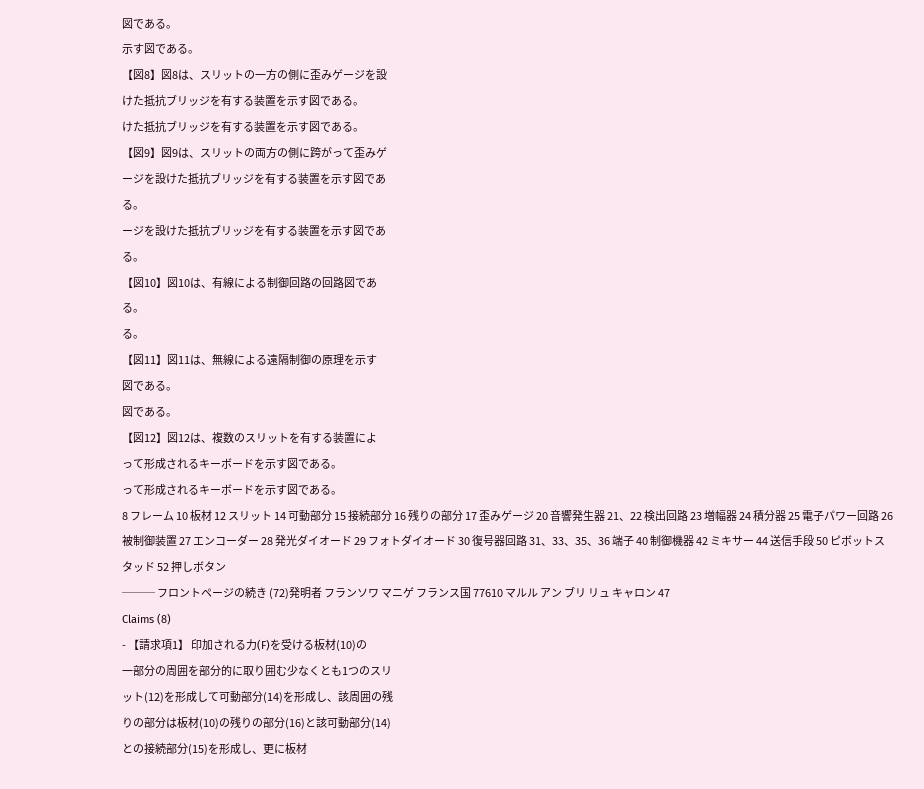図である。
示す図である。
【図8】図8は、スリットの一方の側に歪みゲージを設
けた抵抗ブリッジを有する装置を示す図である。
けた抵抗ブリッジを有する装置を示す図である。
【図9】図9は、スリットの両方の側に跨がって歪みゲ
ージを設けた抵抗ブリッジを有する装置を示す図であ
る。
ージを設けた抵抗ブリッジを有する装置を示す図であ
る。
【図10】図10は、有線による制御回路の回路図であ
る。
る。
【図11】図11は、無線による遠隔制御の原理を示す
図である。
図である。
【図12】図12は、複数のスリットを有する装置によ
って形成されるキーボードを示す図である。
って形成されるキーボードを示す図である。
8 フレーム 10 板材 12 スリット 14 可動部分 15 接続部分 16 残りの部分 17 歪みゲージ 20 音響発生器 21、22 検出回路 23 増幅器 24 積分器 25 電子パワー回路 26 被制御装置 27 エンコーダー 28 発光ダイオード 29 フォトダイオード 30 復号器回路 31、33、35、36 端子 40 制御機器 42 ミキサー 44 送信手段 50 ピボットスタッド 52 押しボタン
─── フロントページの続き (72)発明者 フランソワ マニゲ フランス国 77610 マルル アン ブリ リュ キャロン 47
Claims (8)
- 【請求項1】 印加される力(F)を受ける板材(10)の
一部分の周囲を部分的に取り囲む少なくとも1つのスリ
ット(12)を形成して可動部分(14)を形成し、該周囲の残
りの部分は板材(10)の残りの部分(16)と該可動部分(14)
との接続部分(15)を形成し、更に板材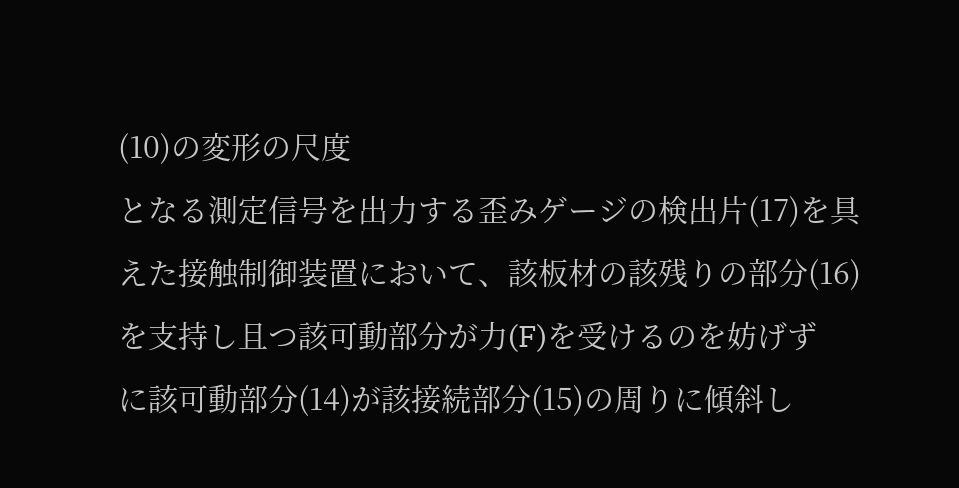(10)の変形の尺度
となる測定信号を出力する歪みゲージの検出片(17)を具
えた接触制御装置において、該板材の該残りの部分(16)
を支持し且つ該可動部分が力(F)を受けるのを妨げず
に該可動部分(14)が該接続部分(15)の周りに傾斜し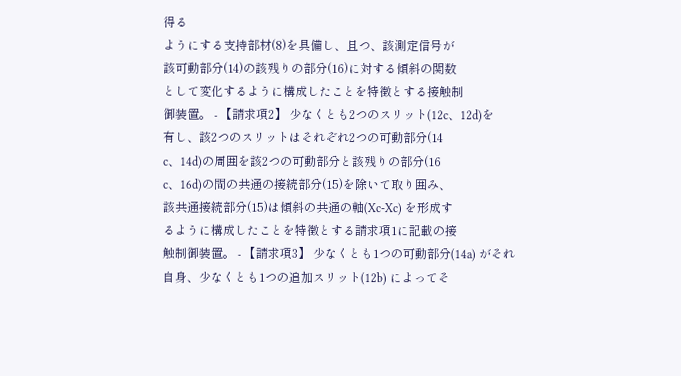得る
ようにする支持部材(8)を具備し、且つ、該測定信号が
該可動部分(14)の該残りの部分(16)に対する傾斜の関数
として変化するように構成したことを特徴とする接触制
御装置。 - 【請求項2】 少なくとも2つのスリット(12c、12d)を
有し、該2つのスリットはそれぞれ2つの可動部分(14
c、14d)の周囲を該2つの可動部分と該残りの部分(16
c、16d)の間の共通の接続部分(15)を除いて取り囲み、
該共通接続部分(15)は傾斜の共通の軸(Xc-Xc) を形成す
るように構成したことを特徴とする請求項1に記載の接
触制御装置。 - 【請求項3】 少なくとも1つの可動部分(14a) がそれ
自身、少なくとも1つの追加スリット(12b) によってそ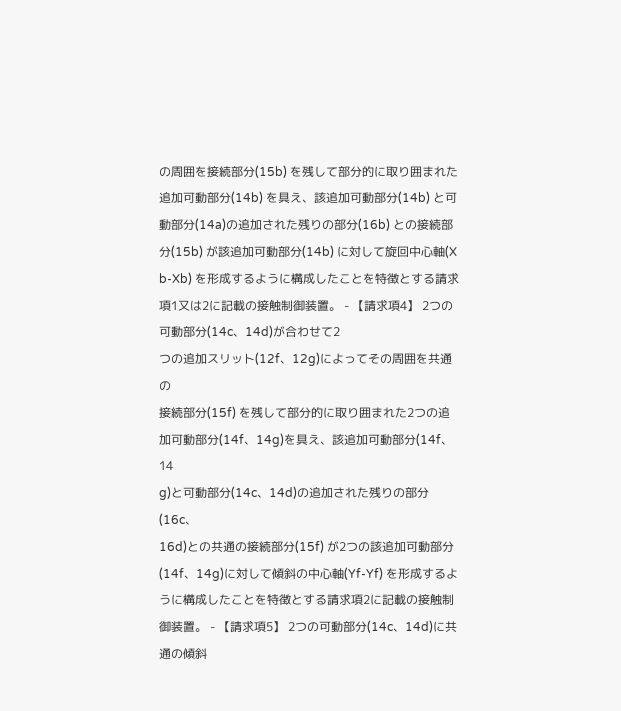の周囲を接続部分(15b) を残して部分的に取り囲まれた
追加可動部分(14b) を具え、該追加可動部分(14b) と可
動部分(14a)の追加された残りの部分(16b) との接続部
分(15b) が該追加可動部分(14b) に対して旋回中心軸(X
b-Xb) を形成するように構成したことを特徴とする請求
項1又は2に記載の接触制御装置。 - 【請求項4】 2つの可動部分(14c、14d)が合わせて2
つの追加スリット(12f、12g)によってその周囲を共通の
接続部分(15f) を残して部分的に取り囲まれた2つの追
加可動部分(14f、14g)を具え、該追加可動部分(14f、14
g)と可動部分(14c、14d)の追加された残りの部分(16c、
16d)との共通の接続部分(15f) が2つの該追加可動部分
(14f、14g)に対して傾斜の中心軸(Yf-Yf) を形成するよ
うに構成したことを特徴とする請求項2に記載の接触制
御装置。 - 【請求項5】 2つの可動部分(14c、14d)に共通の傾斜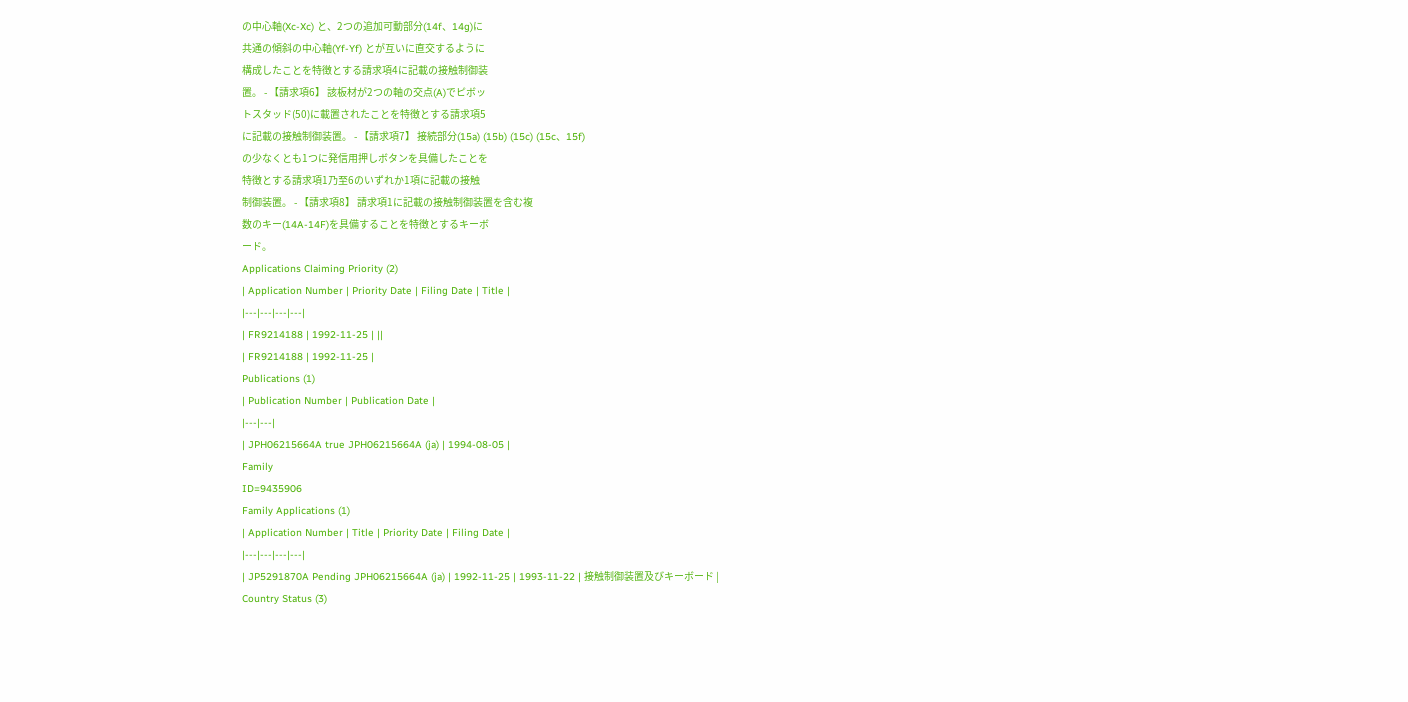の中心軸(Xc-Xc) と、2つの追加可動部分(14f、14g)に
共通の傾斜の中心軸(Yf-Yf) とが互いに直交するように
構成したことを特徴とする請求項4に記載の接触制御装
置。 - 【請求項6】 該板材が2つの軸の交点(A)でピボッ
トスタッド(50)に載置されたことを特徴とする請求項5
に記載の接触制御装置。 - 【請求項7】 接続部分(15a) (15b) (15c) (15c、15f)
の少なくとも1つに発信用押しボタンを具備したことを
特徴とする請求項1乃至6のいずれか1項に記載の接触
制御装置。 - 【請求項8】 請求項1に記載の接触制御装置を含む複
数のキー(14A-14F)を具備することを特徴とするキーボ
ード。
Applications Claiming Priority (2)
| Application Number | Priority Date | Filing Date | Title |
|---|---|---|---|
| FR9214188 | 1992-11-25 | ||
| FR9214188 | 1992-11-25 |
Publications (1)
| Publication Number | Publication Date |
|---|---|
| JPH06215664A true JPH06215664A (ja) | 1994-08-05 |
Family
ID=9435906
Family Applications (1)
| Application Number | Title | Priority Date | Filing Date |
|---|---|---|---|
| JP5291870A Pending JPH06215664A (ja) | 1992-11-25 | 1993-11-22 | 接触制御装置及びキーボード |
Country Status (3)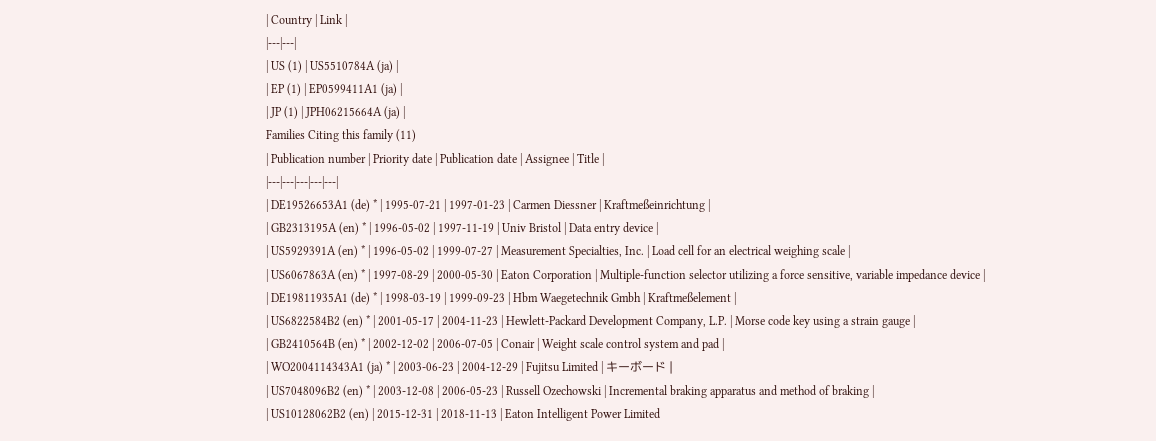| Country | Link |
|---|---|
| US (1) | US5510784A (ja) |
| EP (1) | EP0599411A1 (ja) |
| JP (1) | JPH06215664A (ja) |
Families Citing this family (11)
| Publication number | Priority date | Publication date | Assignee | Title |
|---|---|---|---|---|
| DE19526653A1 (de) * | 1995-07-21 | 1997-01-23 | Carmen Diessner | Kraftmeßeinrichtung |
| GB2313195A (en) * | 1996-05-02 | 1997-11-19 | Univ Bristol | Data entry device |
| US5929391A (en) * | 1996-05-02 | 1999-07-27 | Measurement Specialties, Inc. | Load cell for an electrical weighing scale |
| US6067863A (en) * | 1997-08-29 | 2000-05-30 | Eaton Corporation | Multiple-function selector utilizing a force sensitive, variable impedance device |
| DE19811935A1 (de) * | 1998-03-19 | 1999-09-23 | Hbm Waegetechnik Gmbh | Kraftmeßelement |
| US6822584B2 (en) * | 2001-05-17 | 2004-11-23 | Hewlett-Packard Development Company, L.P. | Morse code key using a strain gauge |
| GB2410564B (en) * | 2002-12-02 | 2006-07-05 | Conair | Weight scale control system and pad |
| WO2004114343A1 (ja) * | 2003-06-23 | 2004-12-29 | Fujitsu Limited | キーボード |
| US7048096B2 (en) * | 2003-12-08 | 2006-05-23 | Russell Ozechowski | Incremental braking apparatus and method of braking |
| US10128062B2 (en) | 2015-12-31 | 2018-11-13 | Eaton Intelligent Power Limited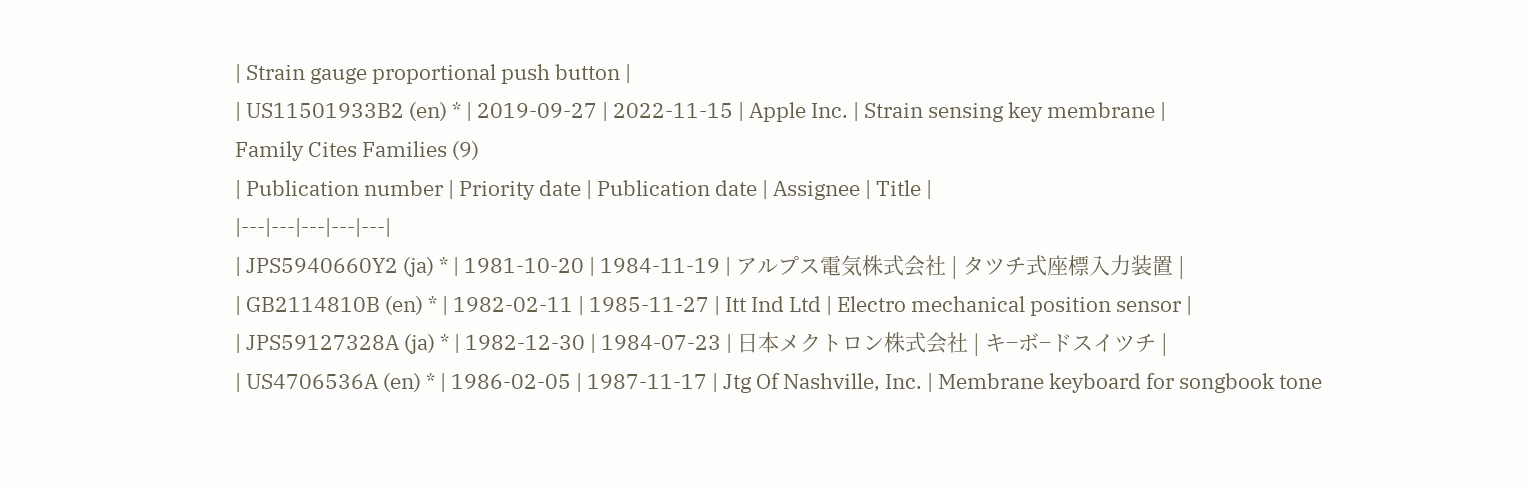| Strain gauge proportional push button |
| US11501933B2 (en) * | 2019-09-27 | 2022-11-15 | Apple Inc. | Strain sensing key membrane |
Family Cites Families (9)
| Publication number | Priority date | Publication date | Assignee | Title |
|---|---|---|---|---|
| JPS5940660Y2 (ja) * | 1981-10-20 | 1984-11-19 | アルプス電気株式会社 | タツチ式座標入力装置 |
| GB2114810B (en) * | 1982-02-11 | 1985-11-27 | Itt Ind Ltd | Electro mechanical position sensor |
| JPS59127328A (ja) * | 1982-12-30 | 1984-07-23 | 日本メクトロン株式会社 | キ−ボ−ドスイツチ |
| US4706536A (en) * | 1986-02-05 | 1987-11-17 | Jtg Of Nashville, Inc. | Membrane keyboard for songbook tone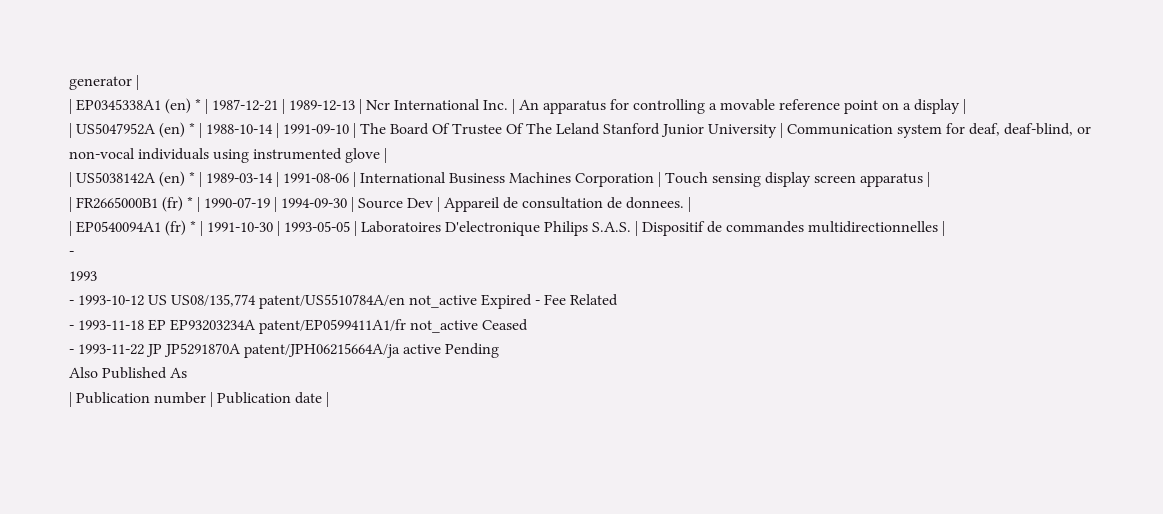generator |
| EP0345338A1 (en) * | 1987-12-21 | 1989-12-13 | Ncr International Inc. | An apparatus for controlling a movable reference point on a display |
| US5047952A (en) * | 1988-10-14 | 1991-09-10 | The Board Of Trustee Of The Leland Stanford Junior University | Communication system for deaf, deaf-blind, or non-vocal individuals using instrumented glove |
| US5038142A (en) * | 1989-03-14 | 1991-08-06 | International Business Machines Corporation | Touch sensing display screen apparatus |
| FR2665000B1 (fr) * | 1990-07-19 | 1994-09-30 | Source Dev | Appareil de consultation de donnees. |
| EP0540094A1 (fr) * | 1991-10-30 | 1993-05-05 | Laboratoires D'electronique Philips S.A.S. | Dispositif de commandes multidirectionnelles |
-
1993
- 1993-10-12 US US08/135,774 patent/US5510784A/en not_active Expired - Fee Related
- 1993-11-18 EP EP93203234A patent/EP0599411A1/fr not_active Ceased
- 1993-11-22 JP JP5291870A patent/JPH06215664A/ja active Pending
Also Published As
| Publication number | Publication date |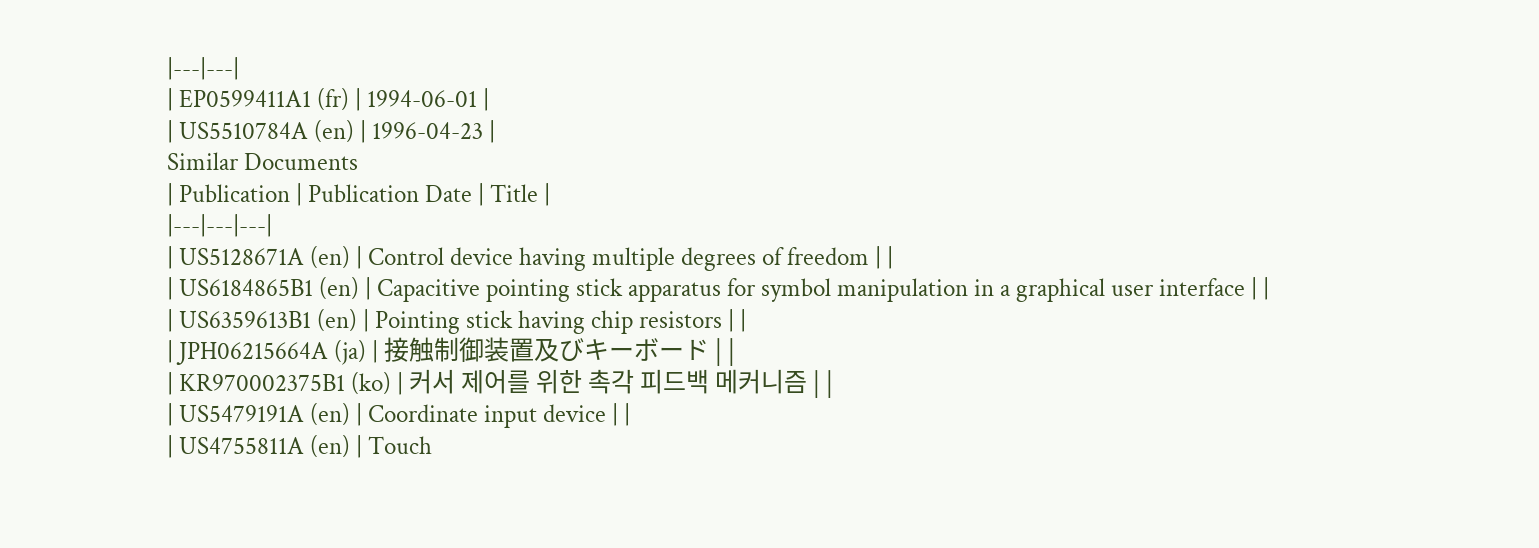|---|---|
| EP0599411A1 (fr) | 1994-06-01 |
| US5510784A (en) | 1996-04-23 |
Similar Documents
| Publication | Publication Date | Title |
|---|---|---|
| US5128671A (en) | Control device having multiple degrees of freedom | |
| US6184865B1 (en) | Capacitive pointing stick apparatus for symbol manipulation in a graphical user interface | |
| US6359613B1 (en) | Pointing stick having chip resistors | |
| JPH06215664A (ja) | 接触制御装置及びキーボード | |
| KR970002375B1 (ko) | 커서 제어를 위한 촉각 피드백 메커니즘 | |
| US5479191A (en) | Coordinate input device | |
| US4755811A (en) | Touch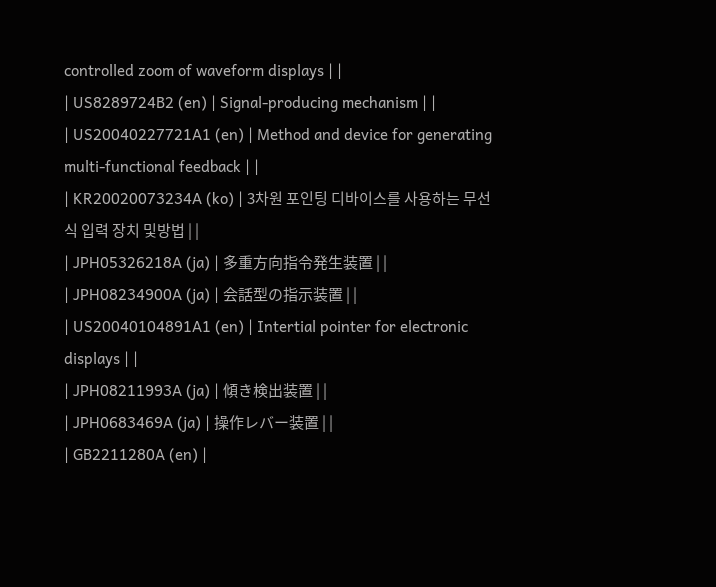controlled zoom of waveform displays | |
| US8289724B2 (en) | Signal-producing mechanism | |
| US20040227721A1 (en) | Method and device for generating multi-functional feedback | |
| KR20020073234A (ko) | 3차원 포인팅 디바이스를 사용하는 무선식 입력 장치 및방법 | |
| JPH05326218A (ja) | 多重方向指令発生装置 | |
| JPH08234900A (ja) | 会話型の指示装置 | |
| US20040104891A1 (en) | Intertial pointer for electronic displays | |
| JPH08211993A (ja) | 傾き検出装置 | |
| JPH0683469A (ja) | 操作レバー装置 | |
| GB2211280A (en) |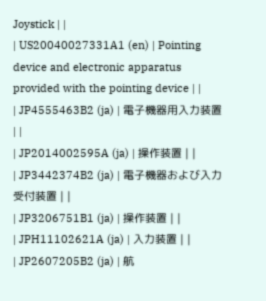Joystick | |
| US20040027331A1 (en) | Pointing device and electronic apparatus provided with the pointing device | |
| JP4555463B2 (ja) | 電子機器用入力装置 | |
| JP2014002595A (ja) | 操作装置 | |
| JP3442374B2 (ja) | 電子機器および入力受付装置 | |
| JP3206751B1 (ja) | 操作装置 | |
| JPH11102621A (ja) | 入力装置 | |
| JP2607205B2 (ja) | 航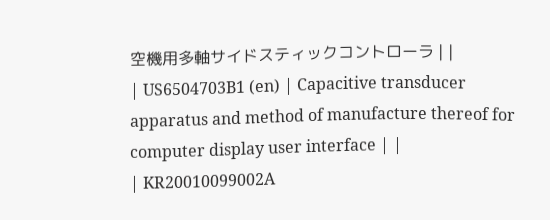空機用多軸サイドスティックコントローラ | |
| US6504703B1 (en) | Capacitive transducer apparatus and method of manufacture thereof for computer display user interface | |
| KR20010099002A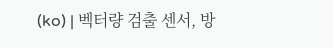(ko) | 벡터량 검출 센서, 방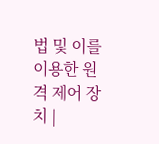법 및 이를 이용한 원격 제어 장치 |